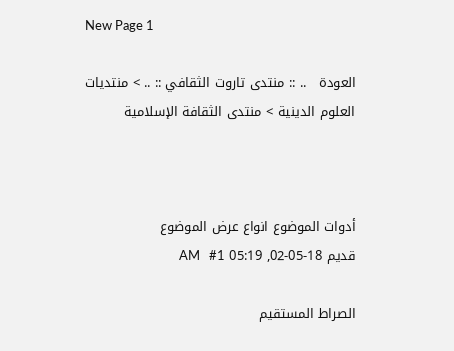New Page 1

العودة   .. :: منتدى تاروت الثقافي :: .. > منتديات العلوم الدينية > منتدى الثقافة الإسلامية



أدوات الموضوع انواع عرض الموضوع
قديم 18-05-02, 05:19 AM   #1

الصراط المستقيم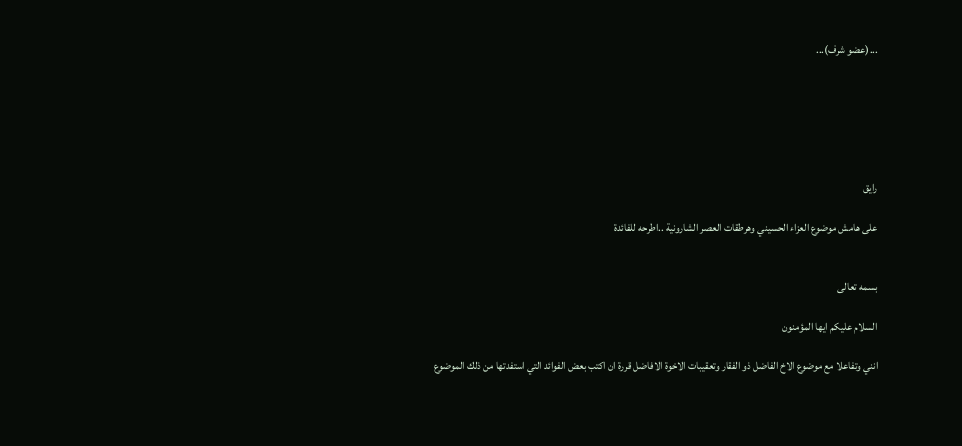...(عضو شرف)...






رايق

على هامش موضوع العزاء الحسيني وهرطقات العصر الشارونية ..اطرحه للفائدة


بسمه تعالى

السلام عليكم ايها المؤمنون

انني وتفاعلا مع موضوع الاخ الفاضل ذو الفقار وتعقيبات الاخوة الافاضل قررة ان اكتب بعض الفوائد التي استفدتها من ذلك الموضوع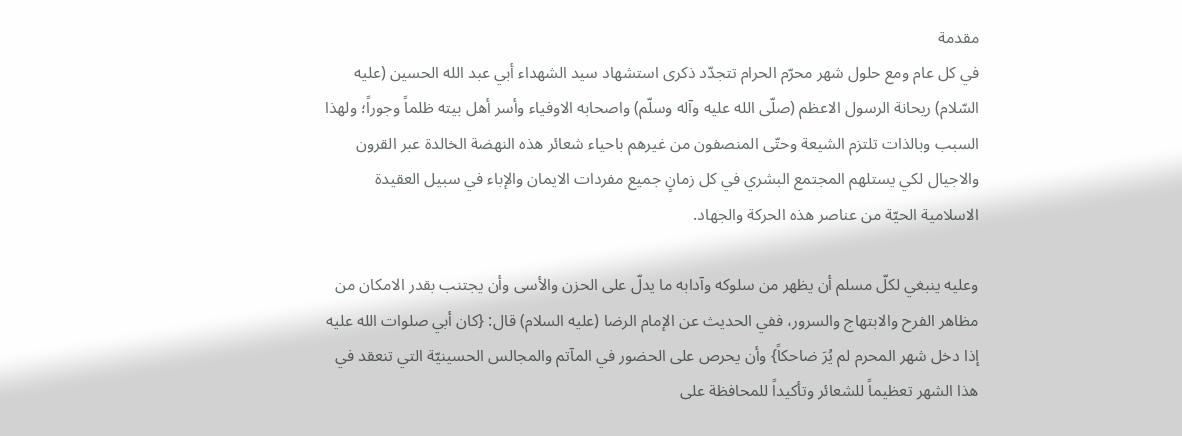مقدمة
في كل عام ومع حلول شهر محرّم الحرام تتجدّد ذكرى استشهاد سيد الشهداء أبي عبد الله الحسين (عليه السّلام) ريحانة الرسول الاعظم (صلّى الله عليه وآله وسلّم) واصحابه الاوفياء وأسر أهل بيته ظلماً وجوراً؛ ولهذا السبب وبالذات تلتزم الشيعة وحتّى المنصفون من غيرهم باحياء شعائر هذه النهضة الخالدة عبر القرون والاجيال لكي يستلهم المجتمع البشري في كل زمانٍ جميع مفردات الايمان والإباء في سبيل العقيدة الاسلامية الحيّة من عناصر هذه الحركة والجهاد.

وعليه ينبغي لكلّ مسلم أن يظهر من سلوكه وآدابه ما يدلّ على الحزن والأسى وأن يجتنب بقدر الامكان من مظاهر الفرح والابتهاج والسرور، ففي الحديث عن الإمام الرضا (عليه السلام) قال: {كان أبي صلوات الله عليه إذا دخل شهر المحرم لم يُرَ ضاحكاً} وأن يحرص على الحضور في المآتم والمجالس الحسينيّة التي تنعقد في هذا الشهر تعظيماً للشعائر وتأكيداً للمحافظة على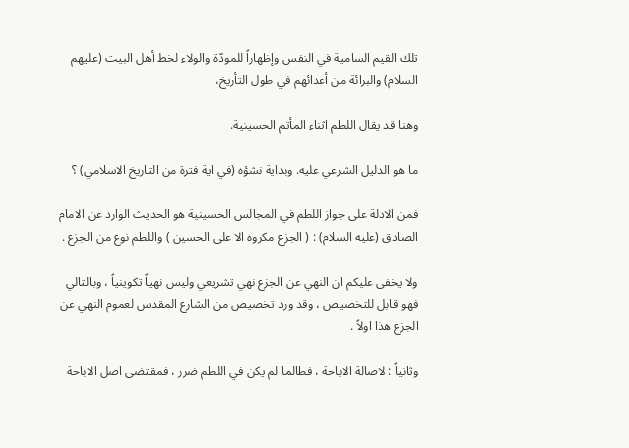تلك القيم السامية في النفس وإظهاراً للمودّة والولاء لخط أهل البيت (عليهم السلام) والبرائة من أعدائهم في طول التأريخ،

وهنا قد يقال اللطم اثناء المأتم الحسينية.

ما هو الدليل الشرعي عليه. وبداية نشؤه (في اية فترة من التاريخ الاسلامي) ؟

فمن الادلة على جواز اللطم في المجالس الحسينية هو الحديث الوارد عن الامام الصادق (عليه السلام) : ( الجزع مكروه الا على الحسين ) واللطم نوع من الجزع .

ولا يخفى عليكم ان النهي عن الجزع نهي تشريعي وليس نهياً تكوينياً ، وبالتالي فهو قابل للتخصيص ، وقد ورد تخصيص من الشارع المقدس لعموم النهي عن الجزع هذا اولاً .

وثانياً : لاصالة الاباحة ، فطالما لم يكن في اللطم ضرر ، فمقتضى اصل الاباحة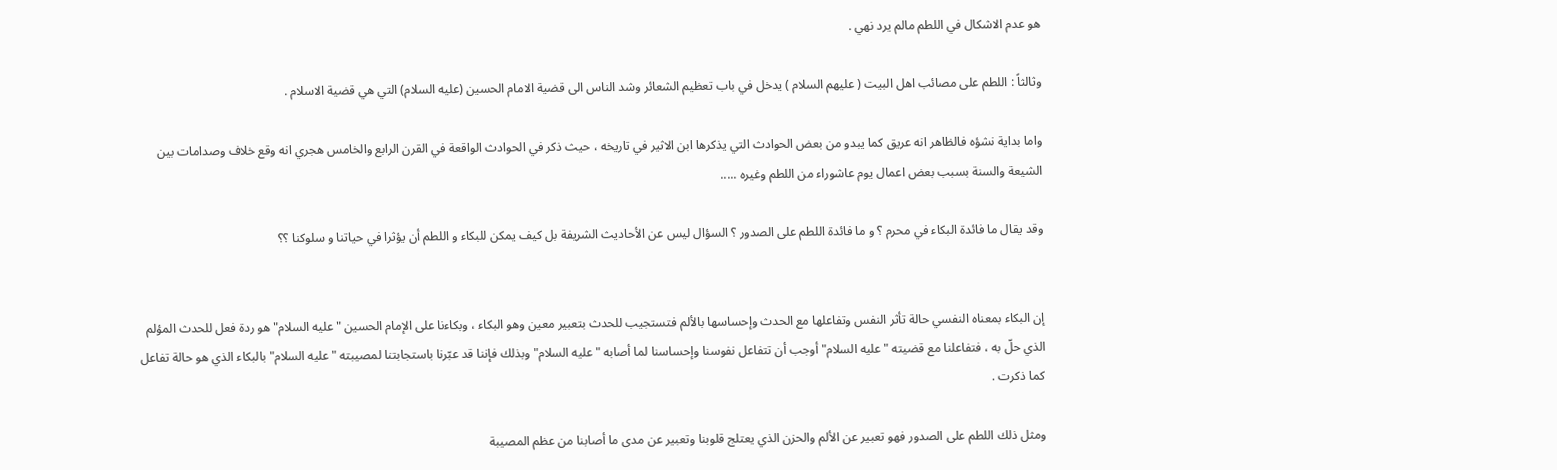هو عدم الاشكال في اللطم مالم يرد نهي .

وثالثاً : اللطم على مصائب اهل البيت ( عليهم السلام ) يدخل في باب تعظيم الشعائر وشد الناس الى قضية الامام الحسين (عليه السلام) التي هي قضية الاسلام .

واما بداية نشؤه فالظاهر انه عريق كما يبدو من بعض الحوادث التي يذكرها ابن الاثير في تاريخه ، حيث ذكر في الحوادث الواقعة في القرن الرابع والخامس هجري انه وقع خلاف وصدامات بين الشيعة والسنة بسبب بعض اعمال يوم عاشوراء من اللطم وغيره .....

وقد يقال ما فائدة البكاء في محرم ؟ و ما فائدة اللطم على الصدور ؟ السؤال ليس عن الأحاديث الشريفة بل كيف يمكن للبكاء و اللطم أن يؤثرا في حياتنا و سلوكنا ؟؟


إن البكاء بمعناه النفسي حالة تأثر النفس وتفاعلها مع الحدث وإحساسها بالألم فتستجيب للحدث بتعبير معين وهو البكاء ، وبكاءنا على الإمام الحسين "عليه السلام" هو ردة فعل للحدث المؤلم الذي حلّ به ، فتفاعلنا مع قضيته "عليه السلام" أوجب أن تتفاعل نفوسنا وإحساسنا لما أصابه "عليه السلام" وبذلك فإننا قد عبّرنا باستجابتنا لمصيبته "عليه السلام" بالبكاء الذي هو حالة تفاعل كما ذكرت .

ومثل ذلك اللطم على الصدور فهو تعبير عن الألم والحزن الذي يعتلج قلوبنا وتعبير عن مدى ما أصابنا من عظم المصيبة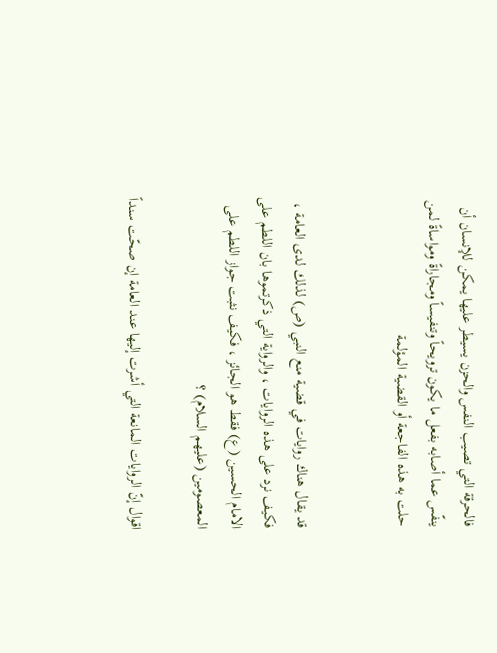فالحرقة التي تصيب النفس والحزن يسيطر عليها يمكن للإنسان أن ينفّس عما أصابه بفعل ما يكون ترويحاً وتنفيساً ومجاراةً ومواساةً لمن حلت به هذه الفاجعة أو القضية المؤلمة


قد يقال هناك روايات في قضية منع النبي (ص) لذلك لدى العامة ، فكيف نرد على هذه الروايات ، والرواية التي ذكرتموها بان اللطم على الامام الحسين (ع) فقط هو الجائز ، فكيف نثبت جواز اللطم على المعصومين (عليهم السلام) ؟

اقوال إنّ الروايات المانعة التي أشرت إليها عند العامة إن صحّت سنداً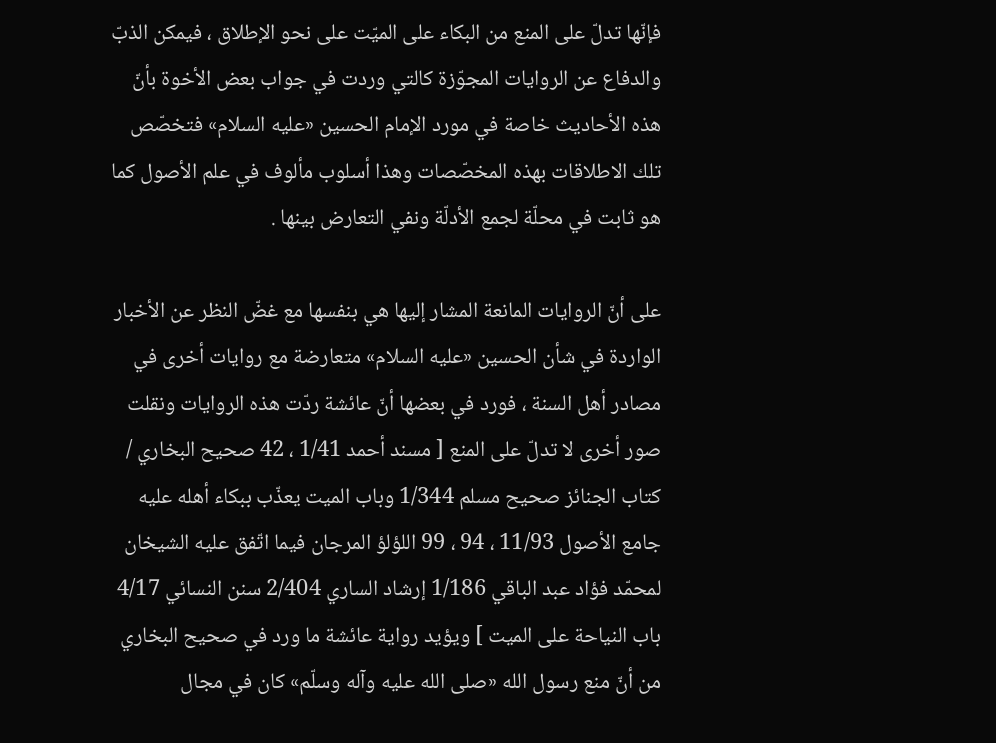فإنّها تدلّ على المنع من البكاء على الميّت على نحو الإطلاق ، فيمكن الذبّ والدفاع عن الروايات المجوّزة كالتي وردت في جواب بعض الأخوة بأنّ هذه الأحاديث خاصة في مورد الإمام الحسين «عليه السلام» فتخصّص تلك الاطلاقات بهذه المخصّصات وهذا أسلوب مألوف في علم الأصول كما هو ثابت في محلّة لجمع الأدلّة ونفي التعارض بينها .

على أنّ الروايات المانعة المشار إليها هي بنفسها مع غضّ النظر عن الأخبار الواردة في شأن الحسين «عليه السلام» متعارضة مع روايات أخرى في مصادر أهل السنة ، فورد في بعضها أنّ عائشة ردّت هذه الروايات ونقلت صور أخرى لا تدلّ على المنع [ مسند أحمد 1/41 ، 42 صحيح البخاري / كتاب الجنائز صحيح مسلم 1/344 وباب الميت يعذّب ببكاء أهله عليه جامع الأصول 11/93 ، 94 ، 99 اللؤلؤ المرجان فيما اتّفق عليه الشيخان لمحمّد فؤاد عبد الباقي 1/186 إرشاد الساري 2/404 سنن النسائي 4/17 باب النياحة على الميت ] ويؤيد رواية عائشة ما ورد في صحيح البخاري من أنّ منع رسول الله «صلى الله عليه وآله وسلّم» كان في مجال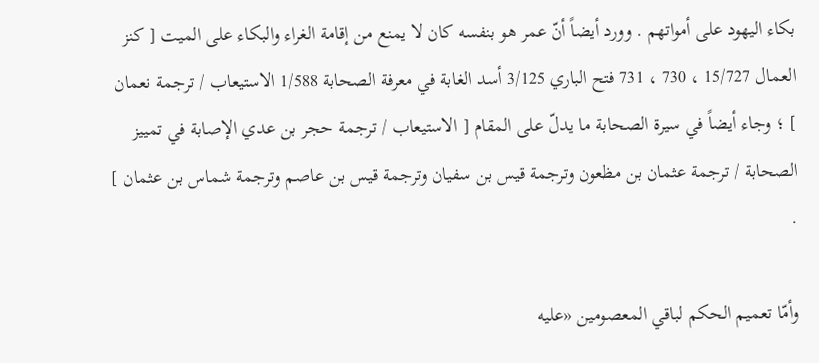بكاء اليهود على أمواتهم . وورد أيضاً أنّ عمر هو بنفسه كان لا يمنع من إقامة الغراء والبكاء على الميت [ كنز العمال 15/727 ، 730 ، 731 فتح الباري 3/125 أسد الغابة في معرفة الصحابة 1/588 الاستيعاب / ترجمة نعمان ] ؛ وجاء أيضاً في سيرة الصحابة ما يدلّ على المقام [ الاستيعاب / ترجمة حجر بن عدي الإصابة في تمييز الصحابة / ترجمة عثمان بن مظعون وترجمة قيس بن سفيان وترجمة قيس بن عاصم وترجمة شماس بن عثمان ] .

وأمّا تعميم الحكم لباقي المعصومين «عليه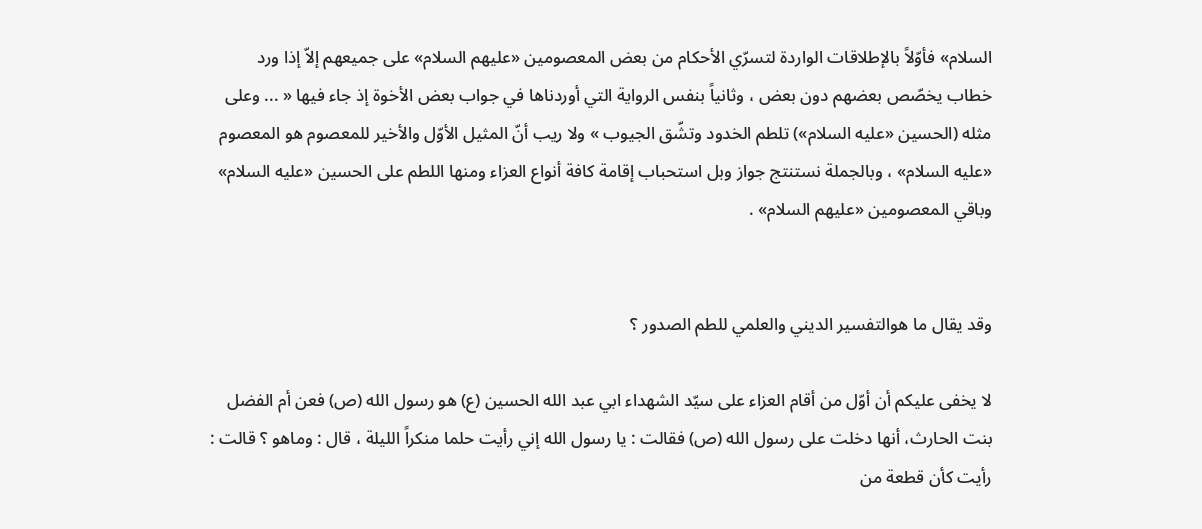السلام» فأوّلاً بالإطلاقات الواردة لتسرّي الأحكام من بعض المعصومين «عليهم السلام» على جميعهم إلاّ إذا ورد خطاب يخصّص بعضهم دون بعض ، وثانياً بنفس الرواية التي أوردناها في جواب بعض الأخوة إذ جاء فيها « ... وعلى مثله (الحسين «عليه السلام») تلطم الخدود وتشّق الجيوب » ولا ريب أنّ المثيل الأوّل والأخير للمعصوم هو المعصوم «عليه السلام» ، وبالجملة نستنتج جواز وبل استحباب إقامة كافة أنواع العزاء ومنها اللطم على الحسين «عليه السلام» وباقي المعصومين «عليهم السلام» .


وقد يقال ما هوالتفسير الديني والعلمي للطم الصدور ؟

لا يخفى عليكم أن أوّل من أقام العزاء على سيّد الشهداء ابي عبد الله الحسين (ع) هو رسول الله (ص) فعن أم الفضل بنت الحارث، أنها دخلت على رسول الله (ص) فقالت : يا رسول الله إني رأيت حلما منكراً الليلة ، قال : وماهو ؟ قالت : رأيت كأن قطعة من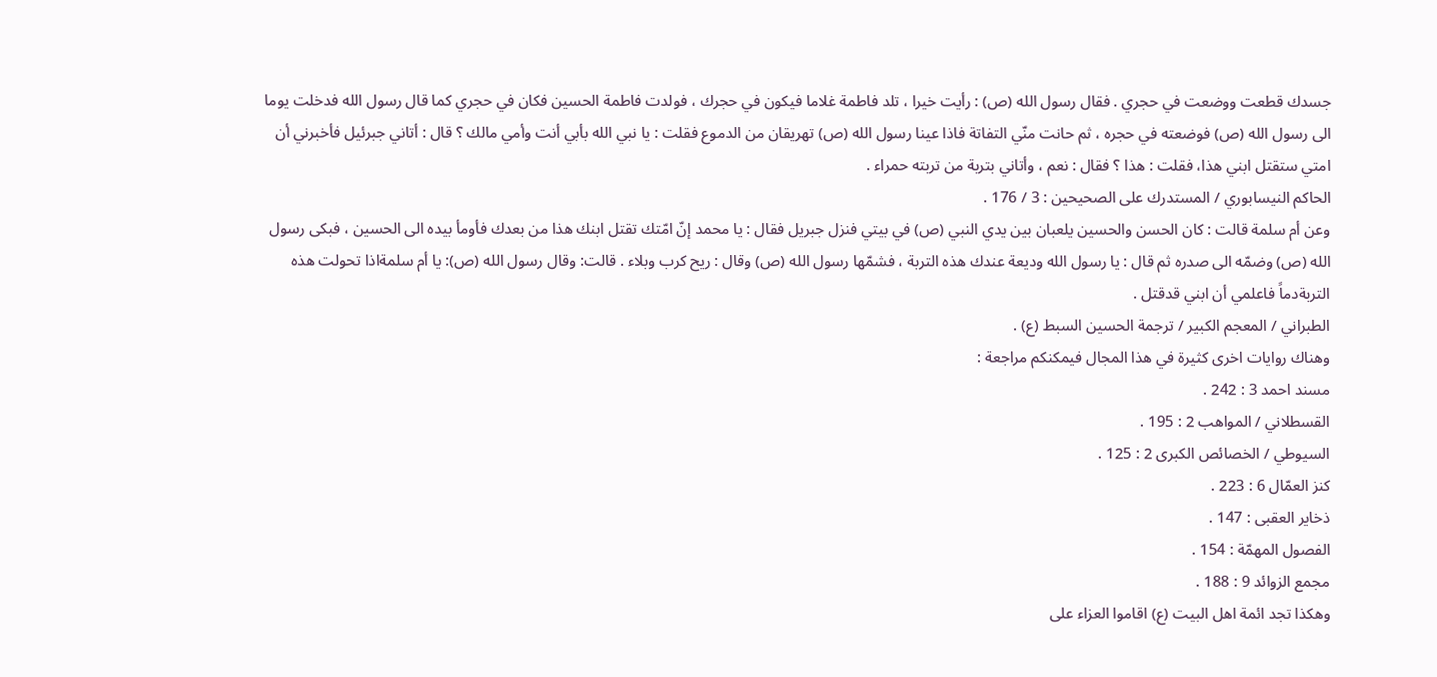جسدك قطعت ووضعت في حجري . فقال رسول الله (ص) : رأيت خيرا ، تلد فاطمة غلاما فيكون في حجرك ، فولدت فاطمة الحسين فكان في حجري كما قال رسول الله فدخلت يوما الى رسول الله (ص) فوضعته في حجره ، ثم حانت منّي التفاتة فاذا عينا رسول الله (ص) تهريقان من الدموع فقلت : يا نبي الله بأبي أنت وأمي مالك ؟ قال : أتاني جبرئيل فأخبرني أن امتي ستقتل ابني هذا، فقلت : هذا ؟ فقال : نعم ، وأتاني بتربة من تربته حمراء .
الحاكم النيسابوري / المستدرك على الصحيحين : 3 / 176 .
وعن أم سلمة قالت : كان الحسن والحسين يلعبان بين يدي النبي (ص) في بيتي فنزل جبريل فقال : يا محمد إنّ امّتك تقتل ابنك هذا من بعدك فأومأ بيده الى الحسين ، فبكى رسول الله (ص) وضمّه الى صدره ثم قال : يا رسول الله وديعة عندك هذه التربة ، فشمّها رسول الله (ص) وقال : ريح كرب وبلاء . قالت: وقال رسول الله (ص): يا أم سلمةاذا تحولت هذه التربةدماً فاعلمي أن ابني قدقتل .
الطبراني / المعجم الكبير / ترجمة الحسين السبط (ع) .
وهناك روايات اخرى كثيرة في هذا المجال فيمكنكم مراجعة :
مسند احمد 3 : 242 .
القسطلاني / المواهب 2 : 195 .
السيوطي / الخصائص الكبرى 2 : 125 .
كنز العمّال 6 : 223 .
ذخاير العقبى : 147 .
الفصول المهمّة : 154 .
مجمع الزوائد 9 : 188 .
وهكذا تجد ائمة اهل البيت (ع) اقاموا العزاء على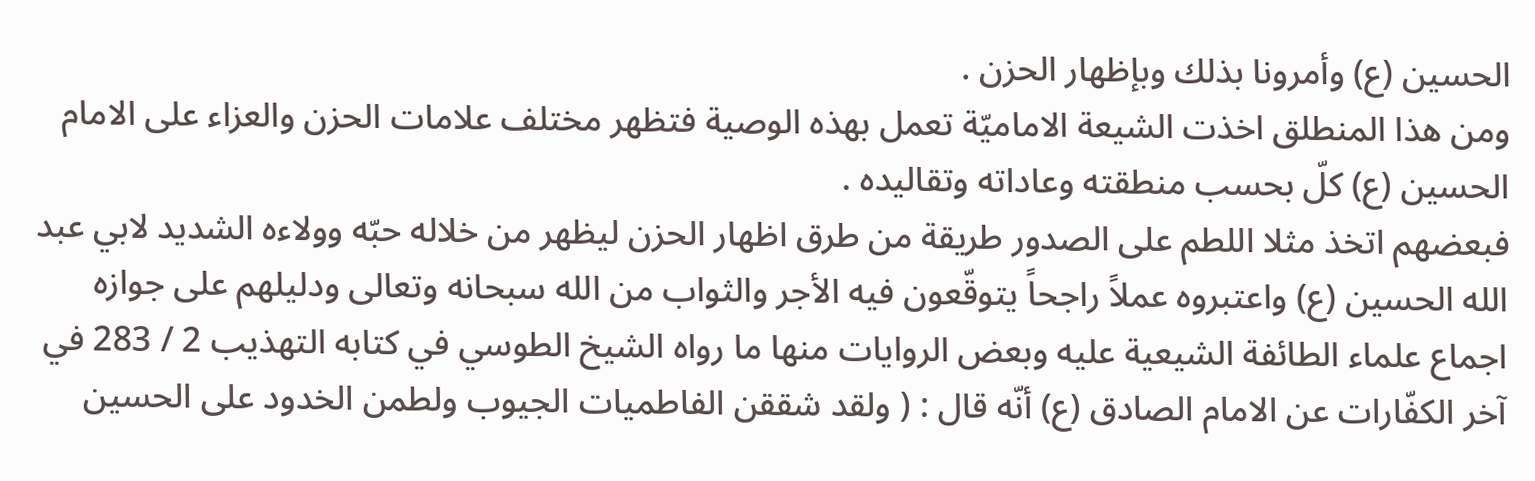الحسين (ع) وأمرونا بذلك وبإظهار الحزن .
ومن هذا المنطلق اخذت الشيعة الاماميّة تعمل بهذه الوصية فتظهر مختلف علامات الحزن والعزاء على الامام الحسين (ع) كلّ بحسب منطقته وعاداته وتقاليده .
فبعضهم اتخذ مثلا اللطم على الصدور طريقة من طرق اظهار الحزن ليظهر من خلاله حبّه وولاءه الشديد لابي عبد الله الحسين (ع) واعتبروه عملاً راجحاً يتوقّعون فيه الأجر والثواب من الله سبحانه وتعالى ودليلهم على جوازه اجماع علماء الطائفة الشيعية عليه وبعض الروايات منها ما رواه الشيخ الطوسي في كتابه التهذيب 2 / 283 في آخر الكفّارات عن الامام الصادق (ع) أنّه قال : ( ولقد شققن الفاطميات الجيوب ولطمن الخدود على الحسين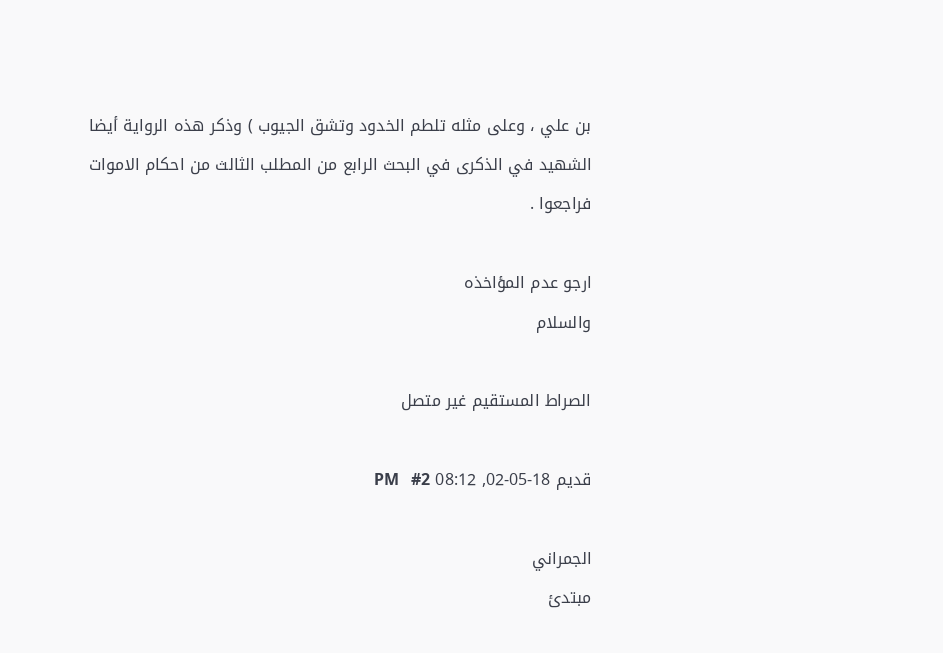بن علي ، وعلى مثله تلطم الخدود وتشق الجيوب ) وذكر هذه الرواية أيضا الشهيد في الذكرى في البحث الرابع من المطلب الثالث من احكام الاموات فراجعوا .

ارجو عدم المؤاخذه
والسلام

الصراط المستقيم غير متصل

قديم 18-05-02, 08:12 PM   #2

الجمراني
مبتدئ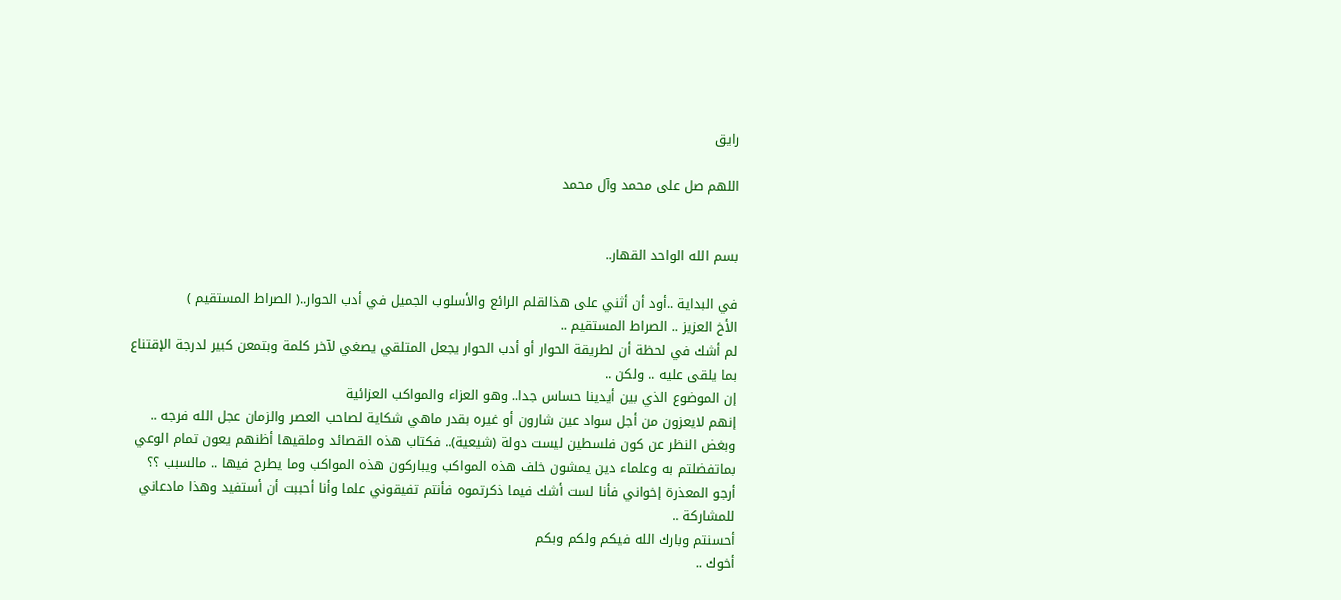رايق

اللهم صل على محمد وآل محمد


بسم الله الواحد القهار..

في البداية ..أود أن أثني على هذالقلم الرائع والأسلوب الجميل في أدب الحوار..( الصراط المستقيم )
الأخ العزيز .. الصراط المستقيم ..
لم أشك في لحظة أن لطريقة الحوار أو أدب الحوار يجعل المتلقي يصغي لآخر كلمة وبتمعن كبير لدرجة الإقتناع بما يلقى عليه .. ولكن ..
إن الموضوع الذي بين أيدينا حساس جدا.. وهو العزاء والمواكب العزائية
إنهم لايعزون من أجل سواد عين شارون أو غيره بقدر ماهي شكاية لصاحب العصر والزمان عجل الله فرجه .. وبغض النظر عن كون فلسطين ليست دولة (شيعية).. فكتاب هذه القصائد وملقيها أظنهم يعون تمام الوعي بماتفضلتم به وعلماء دين يمشون خلف هذه المواكب ويباركون هذه المواكب وما يطرح فيها .. مالسبب ؟؟
أرجو المعذرة إخواني فأنا لست أشك فيما ذكرتموه فأنتم تفيقوني علما وأنا أحببت أن أستفيد وهذا مادعاني للمشاركة ..
أحسنتم وبارك الله فيكم ولكم وبكم
أخوك ..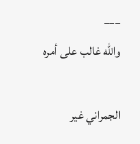___
والله غالب على أمره

الجمراني غير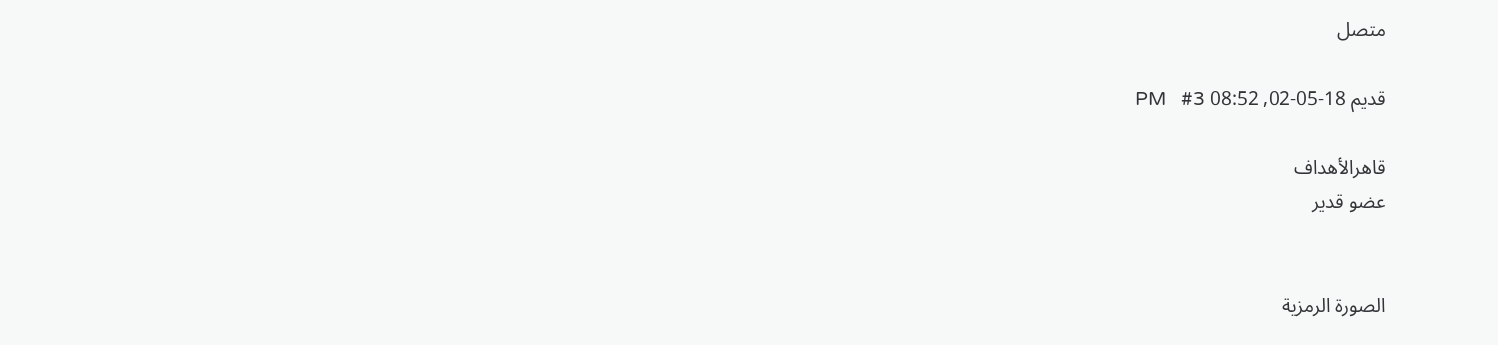متصل

قديم 18-05-02, 08:52 PM   #3

قاهرالأهداف
عضو قدير


الصورة الرمزية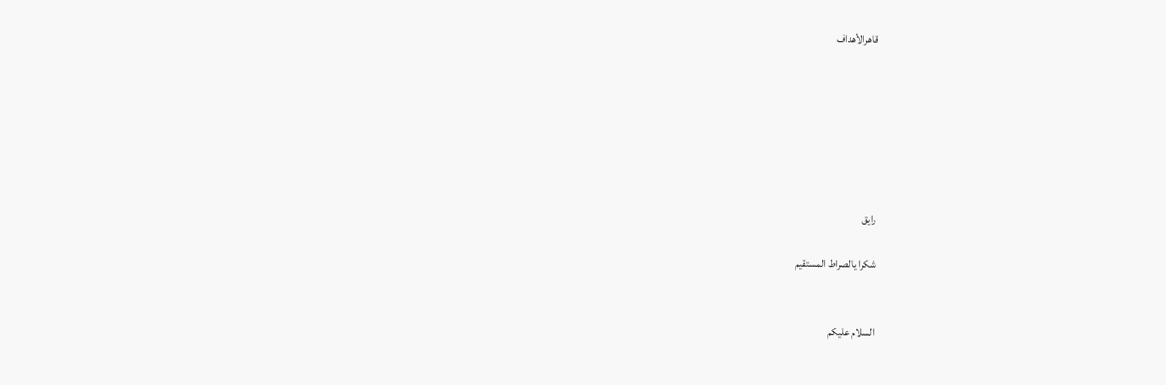قاهرالأهداف







رايق

شكرا يالصراط المستقيم


السلام عليكم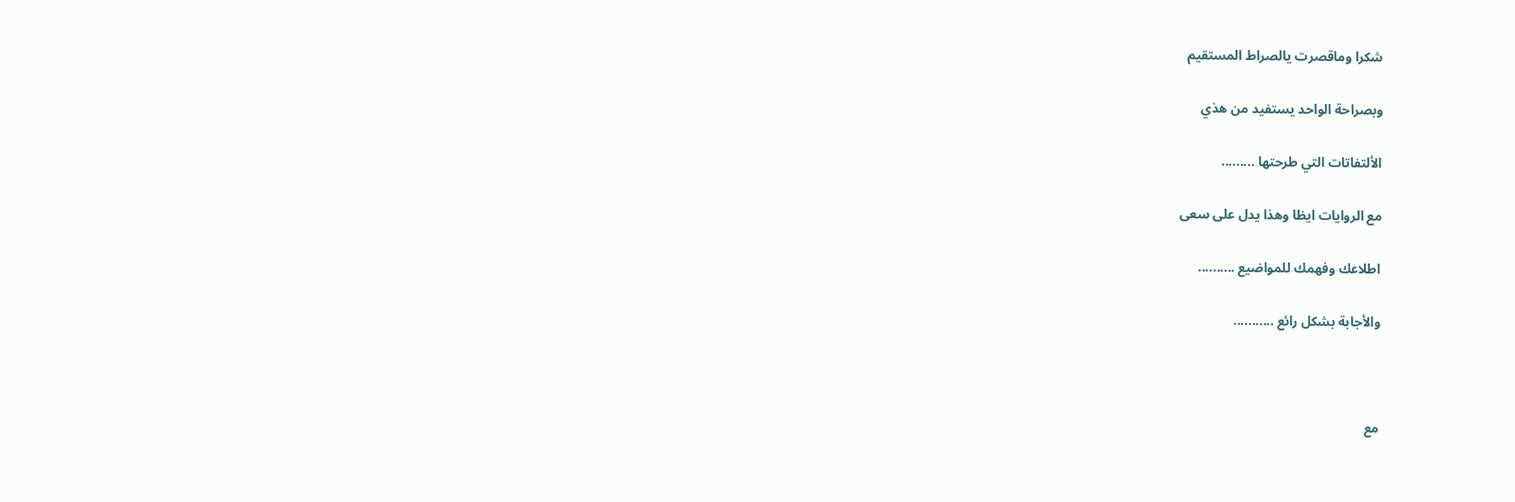شكرا وماقصرت يالصراط المستقيم

وبصراحة الواحد يستفيد من هذي

الألتفاتات التي طرحتها .........

مع الروايات ايظا وهذا يدل على سعى

اطلاعك وفهمك للمواضيع ..........

والأجابة بشكل رائع ...........



مع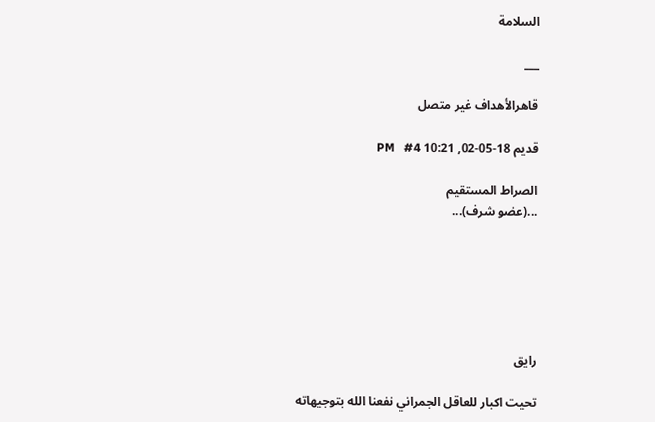السلامة

___

قاهرالأهداف غير متصل

قديم 18-05-02, 10:21 PM   #4

الصراط المستقيم
...(عضو شرف)...






رايق

تحيت اكبار للعاقل الجمراني نفعنا الله بتوجيهاته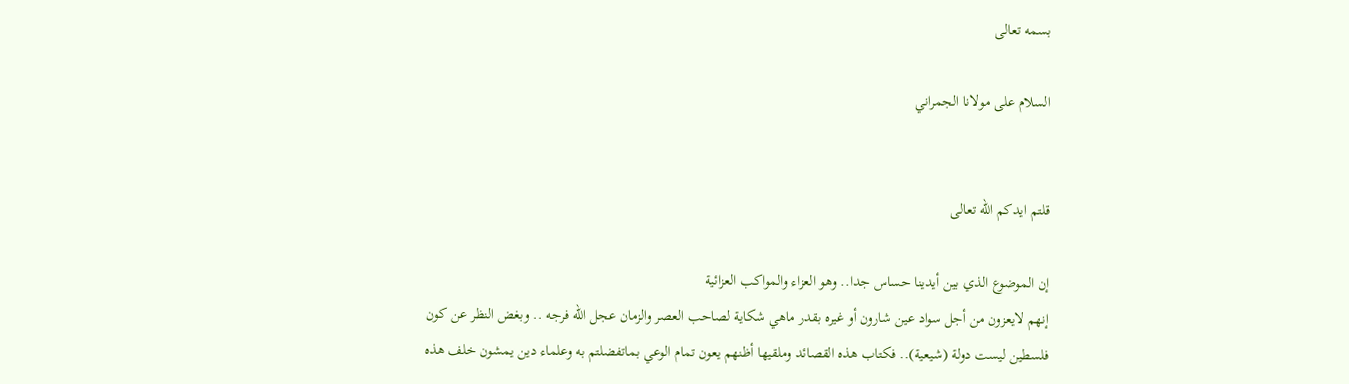بسمه تعالى

السلام على مولانا الجمراني


قلتم ايدكم الله تعالى

إن الموضوع الذي بين أيدينا حساس جدا.. وهو العزاء والمواكب العزائية
إنهم لايعزون من أجل سواد عين شارون أو غيره بقدر ماهي شكاية لصاحب العصر والزمان عجل الله فرجه .. وبغض النظر عن كون فلسطين ليست دولة (شيعية).. فكتاب هذه القصائد وملقيها أظنهم يعون تمام الوعي بماتفضلتم به وعلماء دين يمشون خلف هذه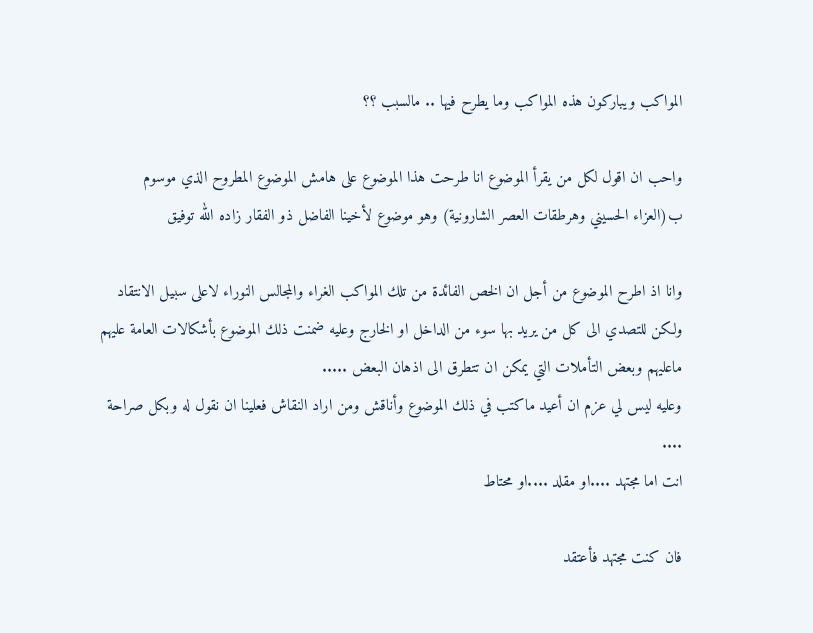المواكب ويباركون هذه المواكب وما يطرح فيها .. مالسبب ؟؟

واحب ان اقول لكل من يقرأ الموضوع انا طرحت هذا الموضوع على هامش الموضوع المطروح الذي موسوم ب(العزاء الحسيني وهرطقات العصر الشارونية) وهو موضوع لأخينا الفاضل ذو الفقار زاده الله توفيق

وانا اذ اطرح الموضوع من أجل ان الخص الفائدة من تلك المواكب الغراء والمجالس النوراء لاعلى سبيل الانتقاد ولكن للتصدي الى كل من يريد بها سوء من الداخل او الخارج وعليه ضمنت ذلك الموضوع بأشكالات العامة عليهم ماعليهم وبعض التأملات التي يمكن ان تتطرق الى اذهان البعض .....
وعليه ليس لي عزم ان أعيد ماكتب في ذلك الموضوع وأناقش ومن اراد النقاش فعلينا ان نقول له وبكل صراحة ....
انت اما مجتهد ....او مقلد ....او محتاط

فان كنت مجتهد فأعتقد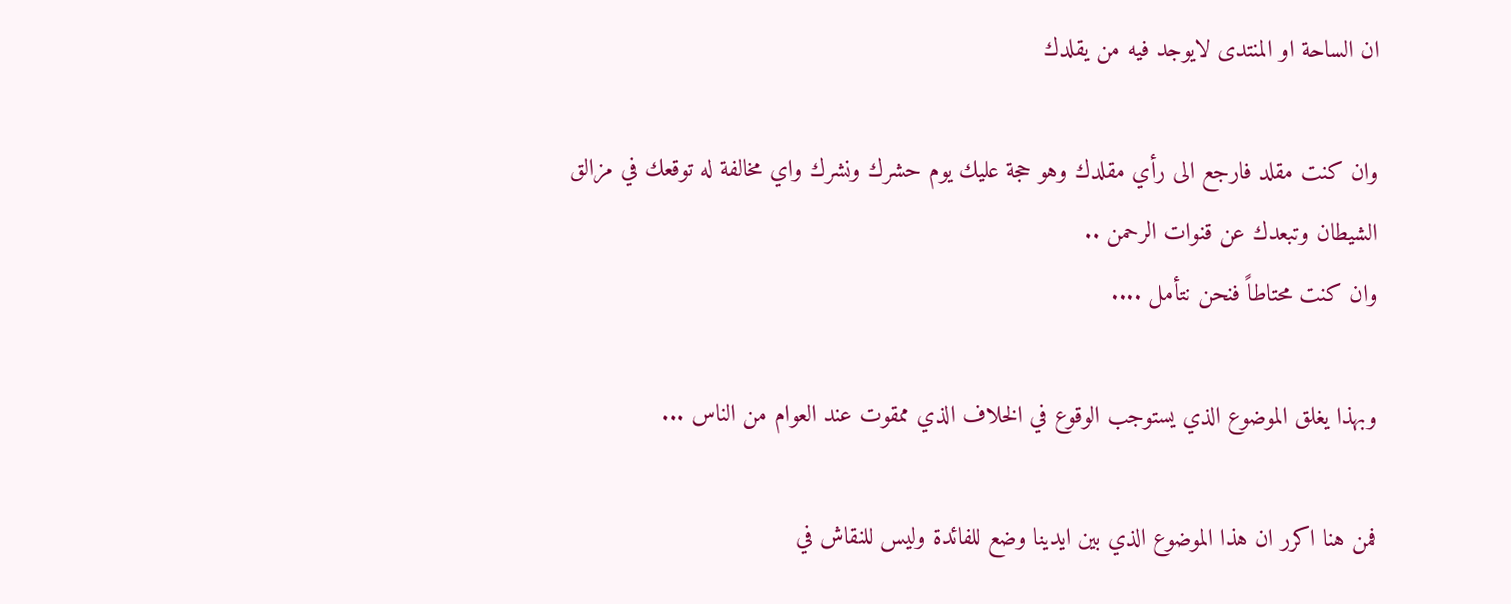ان الساحة او المنتدى لايوجد فيه من يقلدك

وان كنت مقلد فارجع الى رأي مقلدك وهو حجة عليك يوم حشرك ونشرك واي مخالفة له توقعك في مزالق الشيطان وتبعدك عن قنوات الرحمن ..
وان كنت محتاطاً فنحن نتأمل ....

وبهذا يغلق الموضوع الذي يستوجب الوقوع في الخلاف الذي ممقوت عند العوام من الناس ...

فمن هنا اكرر ان هذا الموضوع الذي بين ايدينا وضع للفائدة وليس للنقاش في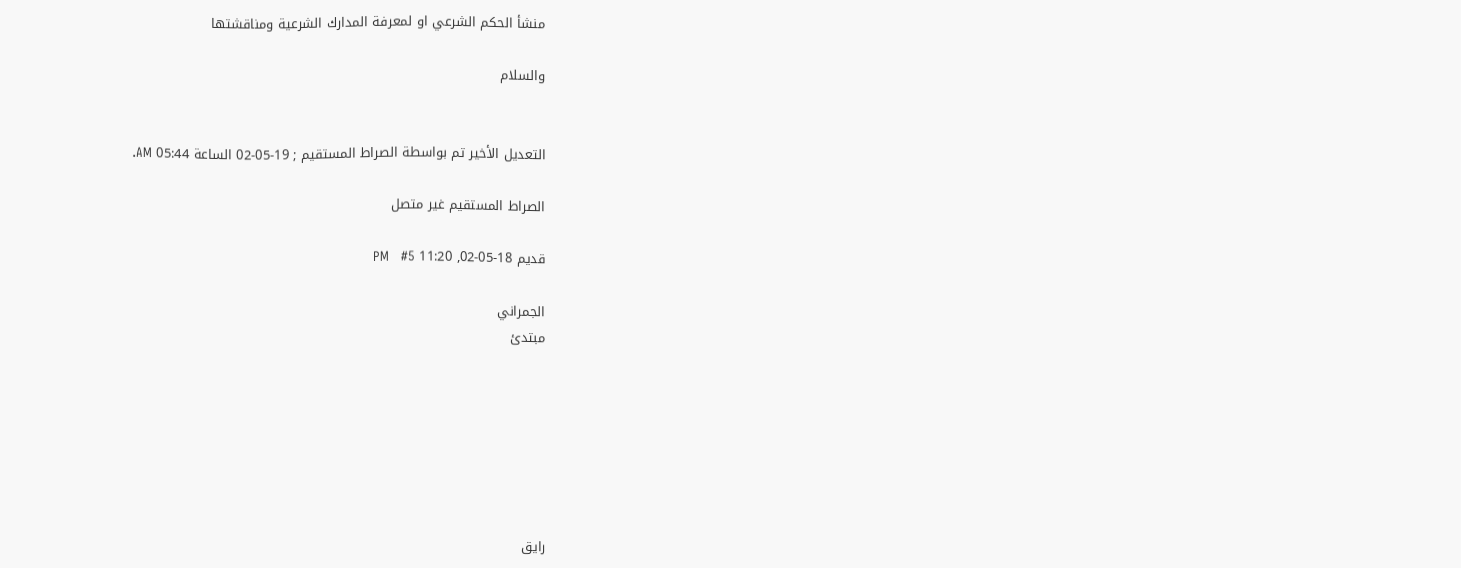منشأ الحكم الشرعي او لمعرفة المدارك الشرعية ومناقشتها

والسلام


التعديل الأخير تم بواسطة الصراط المستقيم ; 19-05-02 الساعة 05:44 AM.

الصراط المستقيم غير متصل

قديم 18-05-02, 11:20 PM   #5

الجمراني
مبتدئ







رايق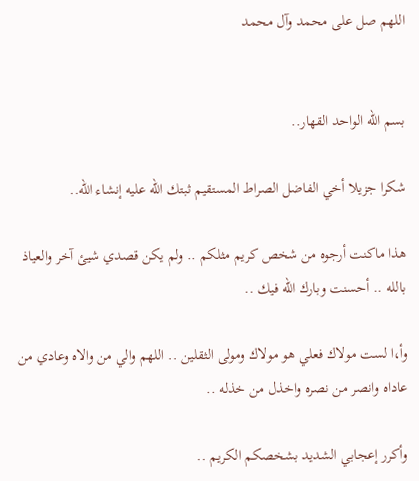اللهم صل على محمد وآل محمد


بسم الله الواحد القهار..

شكرا جزيلا أخي الفاضل الصراط المستقيم ثبتك الله عليه إنشاء الله..

هذا ماكنت أرجوه من شخص كريم مثلكم .. ولم يكن قصدي شيئ آخر والعياذ بالله .. أحسنت وبارك الله فيك ..

وأ،ا لست مولاك فعلي هو مولاك ومولى الثقلين .. اللهم والي من والاه وعادي من عاداه وانصر من نصره واخذل من خذله ..

وأكرر إعجابي الشديد بشخصكم الكريم ..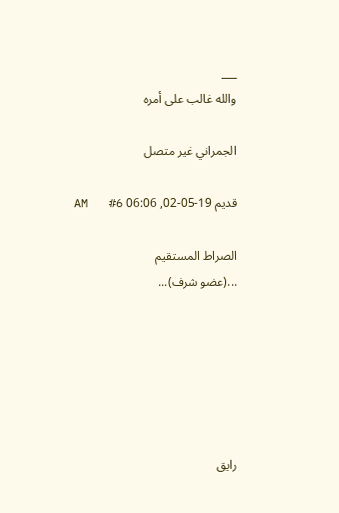___
والله غالب على أمره

الجمراني غير متصل

قديم 19-05-02, 06:06 AM   #6

الصراط المستقيم
...(عضو شرف)...






رايق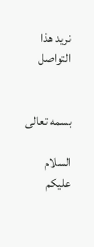نريد هذا التواصل


بسمه تعالى

السلام عليكم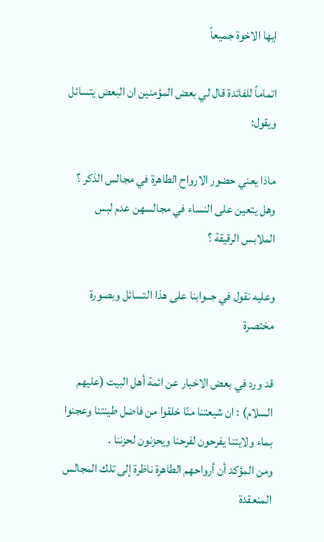ايها الاخوة جميعاً

اتماماً للفائدة قال لي بعض المؤمنين ان البعض يتسائل ويقول:

ماذا يعني حضور الارواح الطاهرة في مجالس الذكر ؟ وهل يتعين على النساء في مجالسهن عدم لبس الملابس الرقيقة ؟

وعليه نقول في جــوابنا على هذا التسائل وبصورة مختصرة

قد ورد في بعض الاخبار عن ائمة أهل البيت (عليهم السلام) : ان شيعتنا منّا خلقوا من فاضل طينتنا وعجنوا بماء ولايتنا يفرحون لفرحنا ويحزنون لحزننا .
ومن المؤكد أن أرواحهم الطاهرة ناظرة إلى تلك المجالس المنعقدة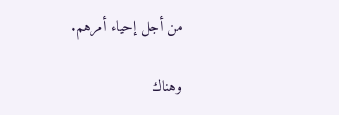من أجل إحياء أمرهم.

وهناك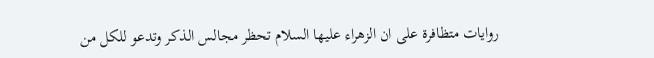روايات متظافرة على ان الزهراء عليها السلام تحظر مجالس الذكر وتدعو للكل من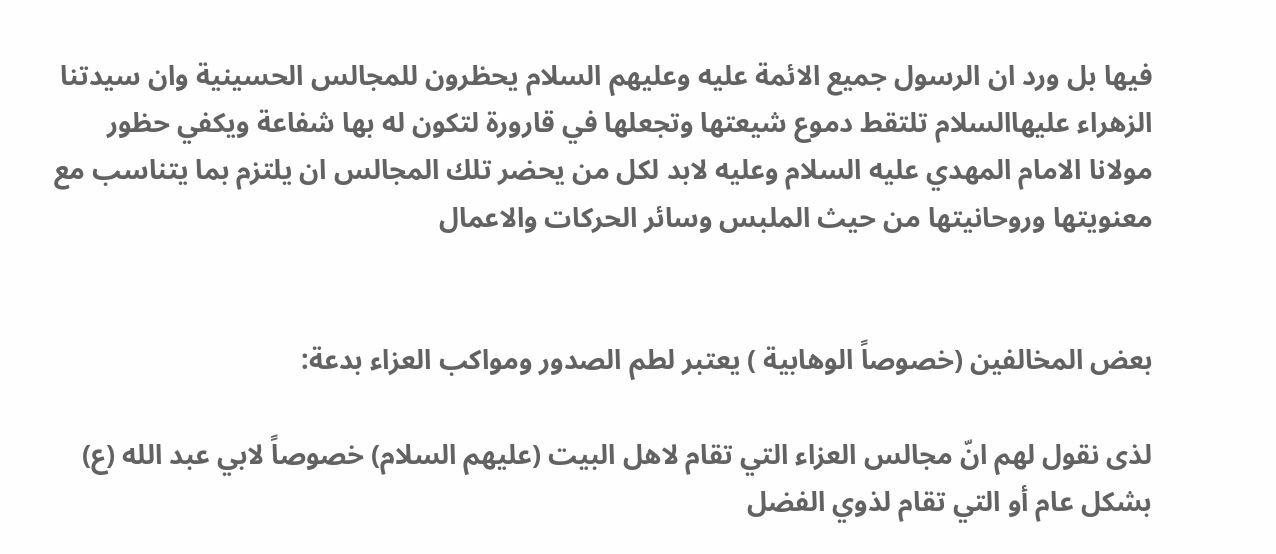فيها بل ورد ان الرسول جميع الائمة عليه وعليهم السلام يحظرون للمجالس الحسينية وان سيدتنا الزهراء عليهاالسلام تلتقط دموع شيعتها وتجعلها في قارورة لتكون له بها شفاعة ويكفي حظور مولانا الامام المهدي عليه السلام وعليه لابد لكل من يحضر تلك المجالس ان يلتزم بما يتناسب مع معنويتها وروحانيتها من حيث الملبس وسائر الحركات والاعمال


بعض المخالفين (خصوصاً الوهابية ) يعتبر لطم الصدور ومواكب العزاء بدعة:

لذى نقول لهم انّ مجالس العزاء التي تقام لاهل البيت (عليهم السلام) خصوصاً لابي عبد الله (ع) بشكل عام أو التي تقام لذوي الفضل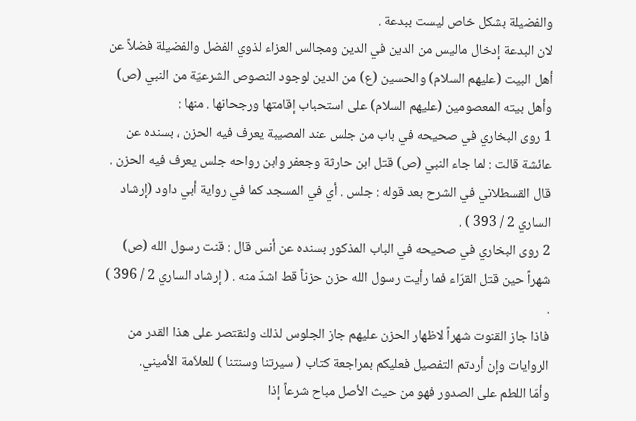والفضيلة بشكل خاص ليست ببدعة .
لان البدعة إدخال ماليس من الدين في الدين ومجالس العزاء لذوي الفضل والفضيلة فضلاً عن أهل البيت (عليهم السلام) والحسين (ع) من الدين لوجود النصوص الشرعيّة من النبي (ص) وأهل بيته المعصومين (عليهم السلام) على استحباب إقامتها ورجحانها . منها :
1 روى البخاري في صحيحه في باب من جلس عند المصيبة يعرف فيه الحزن ، بسنده عن عائشة قالت : لما جاء النبي (ص) قتل ابن حارثة وجعفر وابن رواحه جلس يعرف فيه الحزن .
قال القسطلاني في الشرح بعد قوله : جلس . أي في المسجد كما في رواية أبي داود (إرشاد الساري 2 / 393 ) .
2 روى البخاري في صحيحه في الباب المذكور بسنده عن أنس قال : قنت رسول الله (ص) شهراً حين قتل القرّاء فما رأيت رسول الله حزن حزناً قط اشدّ منه . ( إرشاد الساري 2 / 396 ) .
فاذا جاز القنوت شهراً لاظهار الحزن عليهم جاز الجلوس لذلك ولنقتصر على هذا القدر من الروايات وإن أردتم التفصيل فعليكم بمراجعة كتاب ( سيرتنا وسنتنا ) للعلاّمة الأميني.
وأمّا اللطم على الصدور فهو من حيث الأصل مباح شرعاً إذا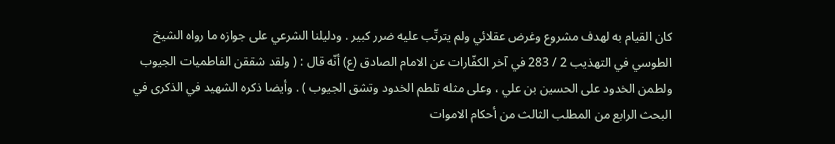كان القيام به لهدف مشروع وغرض عقلائي ولم يترتّب عليه ضرر كبير . ودليلنا الشرعي على جوازه ما رواه الشيخ الطوسي في التهذيب 2 / 283 في آخر الكفّارات عن الامام الصادق (ع) أنّه قال : ( ولقد شققن الفاطميات الجيوب ولطمن الخدود على الحسين بن علي ، وعلى مثله تلطم الخدود وتشق الجيوب ) . وأيضا ذكره الشهيد في الذكرى في البحث الرابع من المطلب الثالث من أحكام الاموات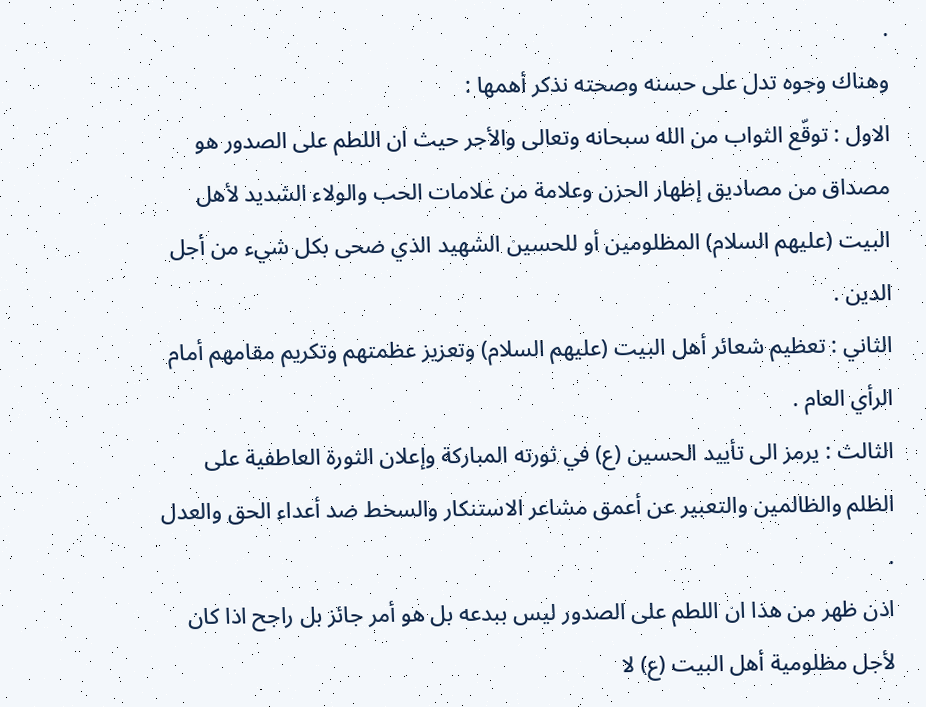.
وهناك وجوه تدل على حسنه وصحته نذكر أهمها :
الاول : توقّع الثواب من الله سبحانه وتعالى والأجر حيث ان اللطم على الصدور هو مصداق من مصاديق إظهار الحزن وعلامة من علامات الحب والولاء الشديد لأهل البيت (عليهم السلام) المظلومين أو للحسين الشهيد الذي ضحى بكل شيء من أجل الدين .
الثاني : تعظيم شعائر أهل البيت (عليهم السلام) وتعزيز عظمتهم وتكريم مقامهم أمام الرأي العام .
الثالث : يرمز الى تأييد الحسين (ع) في ثورته المباركة وإعلان الثورة العاطفية على الظلم والظالمين والتعبير عن أعمق مشاعر الاستنكار والسخط ضد أعداء الحق والعدل .
اذن ظهر من هذا ان اللطم على الصدور ليس ببدعه بل هو أمر جائز بل راجح اذا كان لأجل مظلومية أهل البيت (ع) لا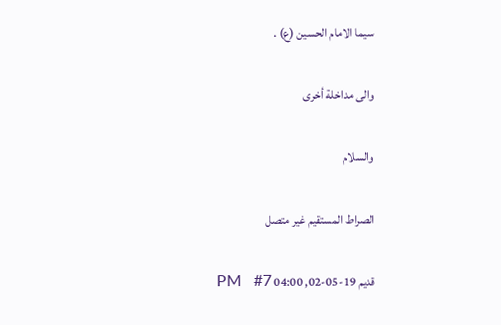سيما الامام الحسين (ع) .

والى مداخلة أخرى

والسلام

الصراط المستقيم غير متصل

قديم 19-05-02, 04:00 PM   #7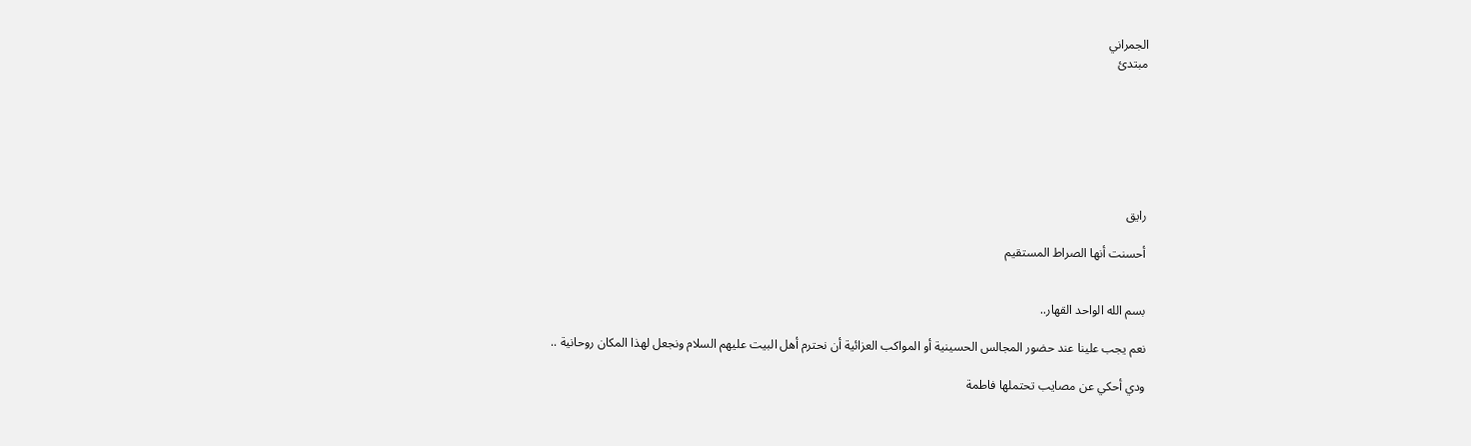الجمراني
مبتدئ







رايق

أحسنت أنها الصراط المستقيم


بسم الله الواحد القهار..

نعم يجب علينا عند حضور المجالس الحسينية أو المواكب العزائية أن نحترم أهل البيت عليهم السلام ونجعل لهذا المكان روحانية ..

ودي أحكي عن مصايب تحتملها فاطمة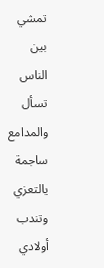تمشي بين الناس تسأل والمدامع ساجمة
يالتعزي وتندب أولادي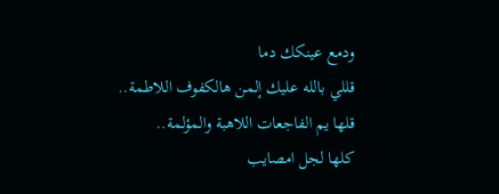ودمع عينكك دما
قللي بالله عليك إلمن هالكفوف اللاطمة..
قلها يم الفاجعات اللاهبة والمؤلمة..
كلها لجل امصايب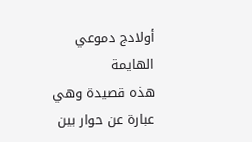أولادج دموعي الهايمة
هذه قصيدة وهي عبارة عن حوار بين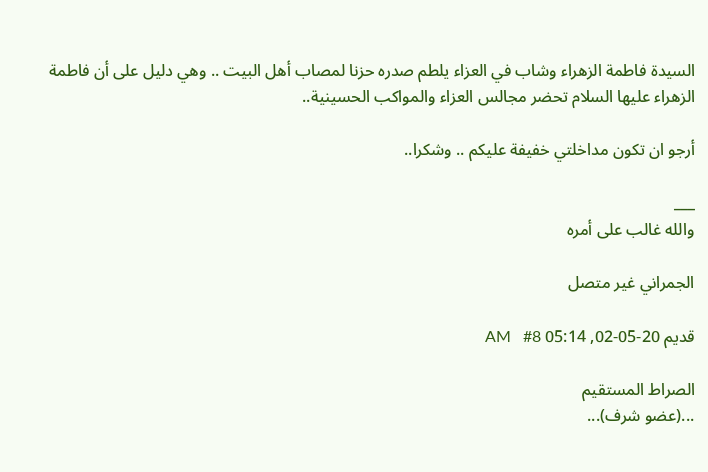السيدة فاطمة الزهراء وشاب في العزاء يلطم صدره حزنا لمصاب أهل البيت .. وهي دليل على أن فاطمة الزهراء عليها السلام تحضر مجالس العزاء والمواكب الحسينية..

أرجو ان تكون مداخلتي خفيفة عليكم .. وشكرا..

___
والله غالب على أمره

الجمراني غير متصل

قديم 20-05-02, 05:14 AM   #8

الصراط المستقيم
...(عضو شرف)...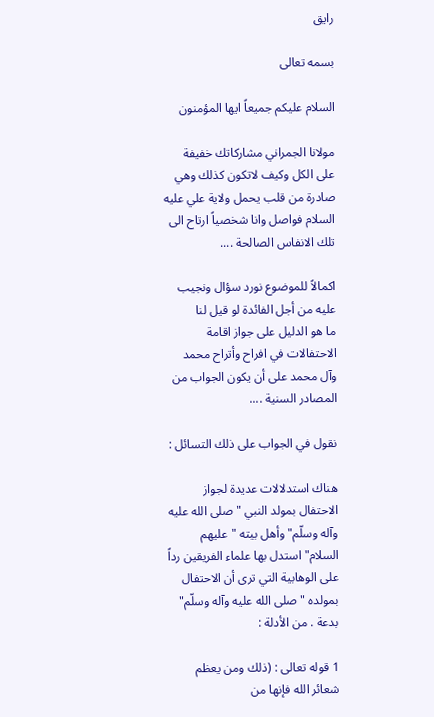رايق

بسمه تعالى

السلام عليكم جميعاً ايها المؤمنون

مولانا الجمراني مشاركاتك خفيفة على الكل وكيف لاتكون كذلك وهي صادرة من قلب يحمل ولاية علي عليه السلام فواصل وانا شخصياً ارتاح الى تلك الانفاس الصالحة ....

اكمالاً للموضوع نورد سؤال ونجيب عليه من أجل الفائدة لو قيل لنا
ما هو الدليل على جواز اقامة الاحتفالات في افراح وأتراح محمد وآل محمد على أن يكون الجواب من المصادر السنية ....

نقول في الجواب على ذلك التسائل :

هناك استدلالات عديدة لجواز الاحتفال بمولد النبي "صلى الله عليه وآله وسلّم" وأهل بيته "عليهم السلام" استدل بها علماء الفريقين رداً على الوهابية التي ترى أن الاحتفال بمولده "صلى الله عليه وآله وسلّم" بدعة . من الأدلة :

1 قوله تعالى : (ذلك ومن يعظم شعائر الله فإنها من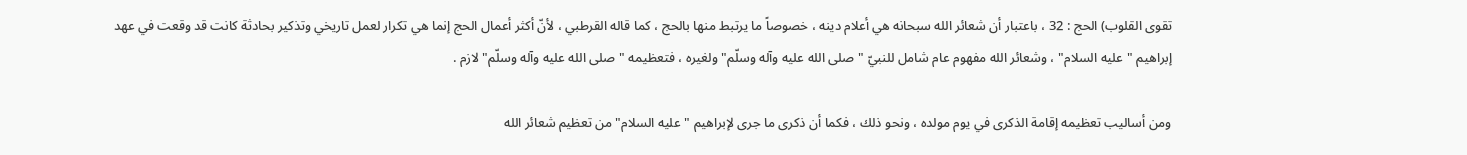تقوى القلوب) الحج : 32 ، باعتبار أن شعائر الله سبحانه هي أعلام دينه ، خصوصاً ما يرتبط منها بالحج ، كما قاله القرطبي ، لأنّ أكثر أعمال الحج إنما هي تكرار لعمل تاريخي وتذكير بحادثة كانت قد وقعت في عهد إبراهيم "عليه السلام" ، وشعائر الله مفهوم عام شامل للنبيّ "صلى الله عليه وآله وسلّم" ولغيره ، فتعظيمه "صلى الله عليه وآله وسلّم" لازم .

ومن أساليب تعظيمه إقامة الذكرى في يوم مولده ، ونحو ذلك ، فكما أن ذكرى ما جرى لإبراهيم "عليه السلام" من تعظيم شعائر الله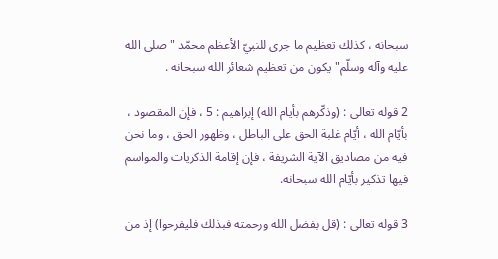سبحانه ، كذلك تعظيم ما جرى للنبيّ الأعظم محمّد "صلى الله عليه وآله وسلّم" يكون من تعظيم شعائر الله سبحانه .

2 قوله تعالى : (وذكّرهم بأيام الله) إبراهيم : 5 ، فإن المقصود ، بأيّام الله ، أيّام غلبة الحق على الباطل ، وظهور الحق ، وما نحن فيه من مصاديق الآية الشريفة ، فإن إقامة الذكريات والمواسم فيها تذكير بأيّام الله سبحانه.

3 قوله تعالى : (قل بفضل الله ورحمته فبذلك فليفرحوا) إذ من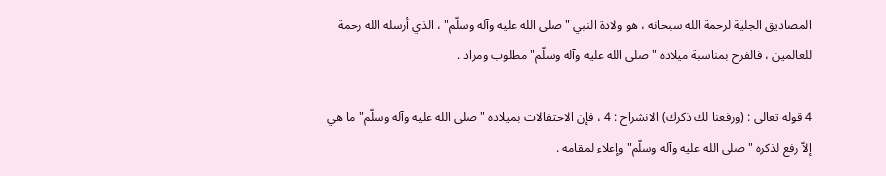المصاديق الجلية لرحمة الله سبحانه ، هو ولادة النبي "صلى الله عليه وآله وسلّم" ، الذي أرسله الله رحمة للعالمين ، فالفرح بمناسبة ميلاده "صلى الله عليه وآله وسلّم" مطلوب ومراد .

4 قوله تعالى : (ورفعنا لك ذكرك) الانشراح : 4 ، فإن الاحتفالات بميلاده "صلى الله عليه وآله وسلّم" ما هي إلاّ رفع لذكره "صلى الله عليه وآله وسلّم" وإعلاء لمقامه .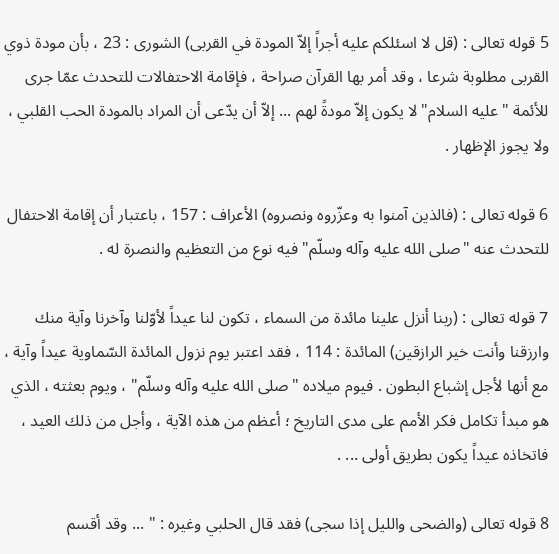5 قوله تعالى : (قل لا اسئلكم عليه أجراً إلاّ المودة في القربى) الشورى : 23 ، بأن مودة ذوي القربى مطلوبة شرعا ، وقد أمر بها القرآن صراحة ، فإقامة الاحتفالات للتحدث عمّا جرى للأئمة "عليه السلام" لا يكون إلاّ مودةً لهم ... إلاّ أن يدّعى أن المراد بالمودة الحب القلبي ، ولا يجوز الإظهار .

6 قوله تعالى : (فالذين آمنوا به وعزّروه ونصروه) الأعراف : 157 ، باعتبار أن إقامة الاحتفال للتحدث عنه "صلى الله عليه وآله وسلّم" فيه نوع من التعظيم والنصرة له .

7 قوله تعالى : (ربنا أنزل علينا مائدة من السماء ، تكون لنا عيداً لأوّلنا وآخرنا وآية منك وارزقنا وأنت خير الرازقين) المائدة : 114 ، فقد اعتبر يوم نزول المائدة السّماوية عيداً وآية ، مع أنها لأجل إشباع البطون . فيوم ميلاده "صلى الله عليه وآله وسلّم" ، ويوم بعثته ، الذي هو مبدأ تكامل فكر الأمم على مدى التاريخ ؛ أعظم من هذه الآية ، وأجل من ذلك العيد ، فاتخاذه عيداً يكون بطريق أولى ... .

8 قوله تعالى (والضحى والليل إذا سجى) فقد قال الحلبي وغيره : " ... وقد أقسم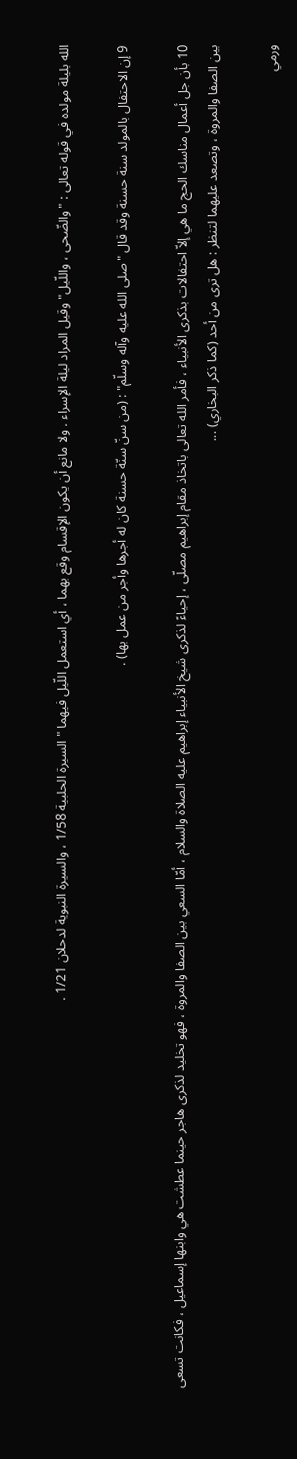الله بليلة مولده في قوله تعالى : "والضّحى ، واللّيل" وقيل المراد ليلة الإسراء . ولا مانع أن يكون الإقسام وقع بهما ، أي استعمل اللّيل فيهما " السيرة الحلبية 1/58 ، والسيرة النبوية لدحلان 1/21 .

9 إن الاحتفال بالمولد سنة حسنة وقد قال "صلى الله عليه وآله وسلّم" : (من سنّ سنّة حسنة كان له أجرها وأجر من عمل بها) .

10 بأن جل أعمال مناسك الحج ما هي إلاّ احتفالات بذكرى الأنبياء ، فأمر الله تعالى باتخاذ مقام إبراهيم مصلّى ، إحياءً لذكرى شيخ الأنبياء إبراهيم عليه الصلاة والسلام ، أمّا السعي بين الصفا والمروة ، فهو تخليد لذكرى هاجر حينما عطشت هي وابنها إسماعيل ، فكانت تسعى بين الصفا والمروة ، وتصعد عليهما لتنظر : هل ترى من أحد (كما ذكر البخاري) ...

ورمي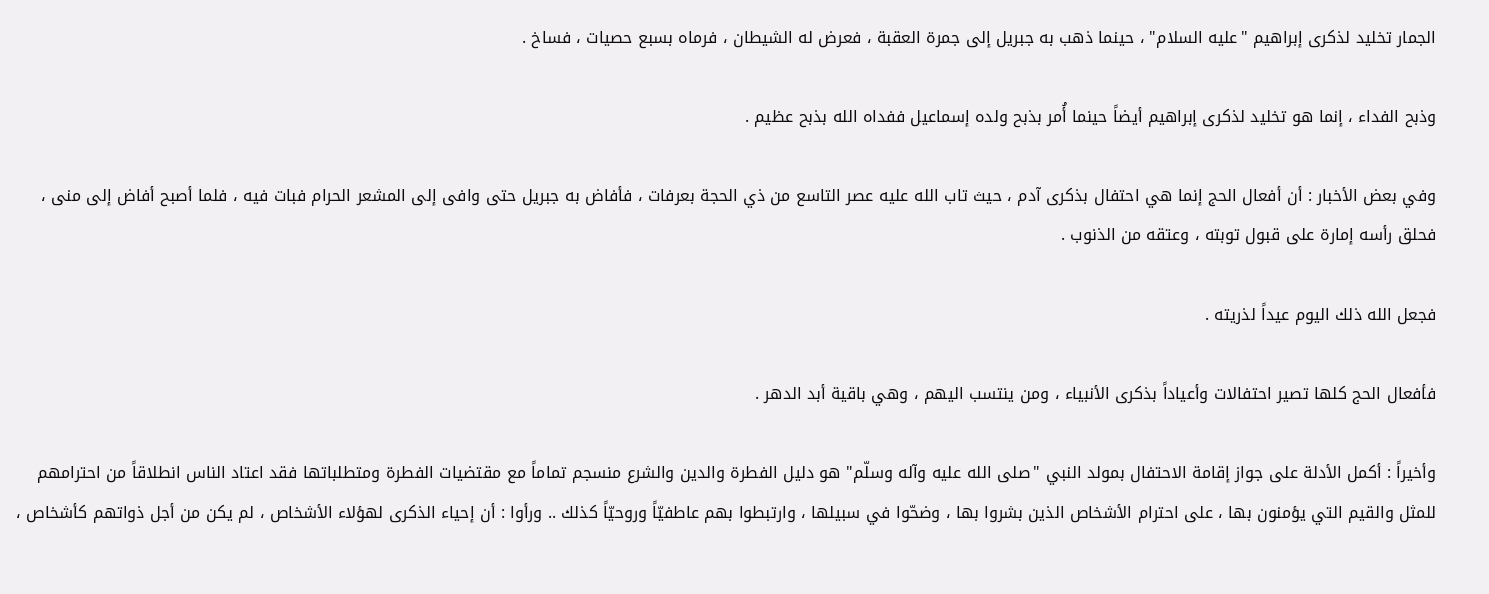الجمار تخليد لذكرى إبراهيم "عليه السلام" ، حينما ذهب به جبريل إلى جمرة العقبة ، فعرض له الشيطان ، فرماه بسبع حصيات ، فساخ .

وذبح الفداء ، إنما هو تخليد لذكرى إبراهيم أيضاً حينما أُمر بذبح ولده إسماعيل ففداه الله بذبح عظيم .

وفي بعض الأخبار : أن أفعال الحج إنما هي احتفال بذكرى آدم ، حيث تاب الله عليه عصر التاسع من ذي الحجة بعرفات ، فأفاض به جبريل حتى وافى إلى المشعر الحرام فبات فيه ، فلما أصبح أفاض إلى منى ، فحلق رأسه إمارة على قبول توبته ، وعتقه من الذنوب .

فجعل الله ذلك اليوم عيداً لذريته .

فأفعال الحج كلها تصير احتفالات وأعياداً بذكرى الأنبياء ، ومن ينتسب اليهم ، وهي باقية أبد الدهر .

وأخيراً : أكمل الأدلة على جواز إقامة الاحتفال بمولد النبي "صلى الله عليه وآله وسلّم" هو دليل الفطرة والدين والشرع منسجم تماماً مع مقتضيات الفطرة ومتطلباتها فقد اعتاد الناس انطلاقاً من احترامهم للمثل والقيم التي يؤمنون بها ، على احترام الأشخاص الذين بشروا بها ، وضحّوا في سبيلها ، وارتبطوا بهم عاطفيّاً وروحيّاً كذلك .. ورأوا : أن إحياء الذكرى لهؤلاء الأشخاص ، لم يكن من أجل ذواتهم كأشخاص ،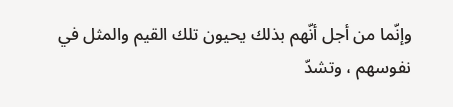وإنّما من أجل أنّهم بذلك يحيون تلك القيم والمثل في نفوسهم ، وتشدّ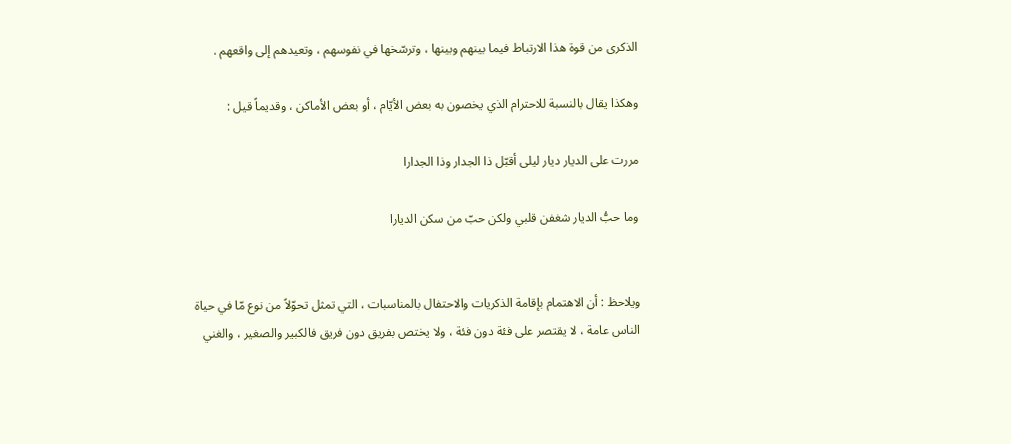الذكرى من قوة هذا الارتباط فيما بينهم وبينها ، وترسّخها في نفوسهم ، وتعيدهم إلى واقعهم .

وهكذا يقال بالنسبة للاحترام الذي يخصون به بعض الأيّام ، أو بعض الأماكن ، وقديماً قيل :

مررت على الديار ديار ليلى أقبّل ذا الجدار وذا الجدارا

وما حبُّ الديار شغفن قلبي ولكن حبّ من سكن الديارا


ويلاحظ : أن الاهتمام بإقامة الذكريات والاحتفال بالمناسبات ، التي تمثل تحوّلاً من نوع مّا في حياة الناس عامة ، لا يقتصر على فئة دون فئة ، ولا يختص بفريق دون فريق فالكبير والصغير ، والغني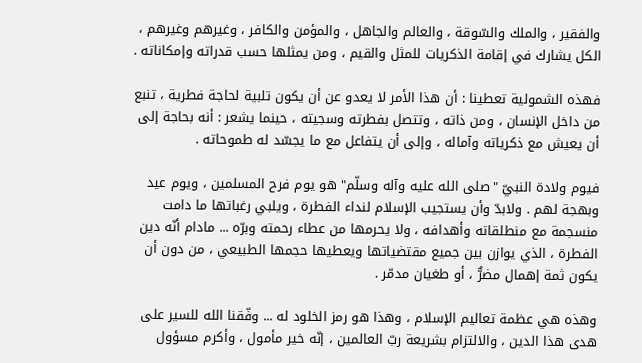والفقير ، والملك والسّوقة ، والعالم والجاهل ، والمؤمن والكافر ، وغيرهم وغيرهم ، الكل يشارك في إقامة الذكريات للمثل والقيم ، ومن يمثلها حسب قدراته وإمكاناته .

فهذه الشمولية تعطينا : أن هذا الأمر لا يعدو عن أن يكون تلبية لحاجة فطرية ، تنبع من داخل الإنسان ، ومن ذاته ، وتتصل بفطرته وسجيته ، حينما يشعر : أنه بحاجة إلى أن يعيش مع ذكرياته وآماله ، وإلى أن يتفاعل مع ما يجسّد له طموحاته .

فيوم ولادة النبيّ "صلى الله عليه وآله وسلّم" هو يوم فرح المسلمين ، ويوم عيد وبهجة لهم . ولابدّ وأن يستجيب الإسلام لنداء الفطرة ، ويلبي رغباتها ما دامت منسجمة مع منطلقاته وأهدافه ، ولا يحرمها من عطاء رحمته وبرّه ... مادام أنّه دين الفطرة ، الذي يوازن بين جميع مقتضياتها ويعطيها حجمها الطبيعي ، من دون أن يكون ثمة إهمال مضرٌّ ، أو طغيان مدمّر .

وهذه هي عظمة تعاليم الإسلام ، وهذا هو رمز الخلود له ... وفّقنا الله للسير على هدى هذا الدين ، والالتزام بشريعة ربّ العالمين ، إنّه خير مأمول ، وأكرم مسؤول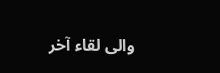والى لقاء آخر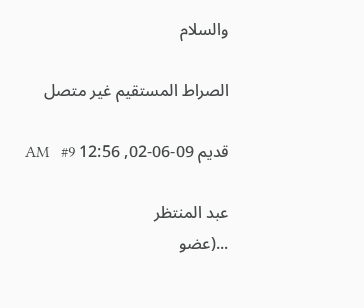والسلام

الصراط المستقيم غير متصل

قديم 09-06-02, 12:56 AM   #9

عبد المنتظر
...(عضو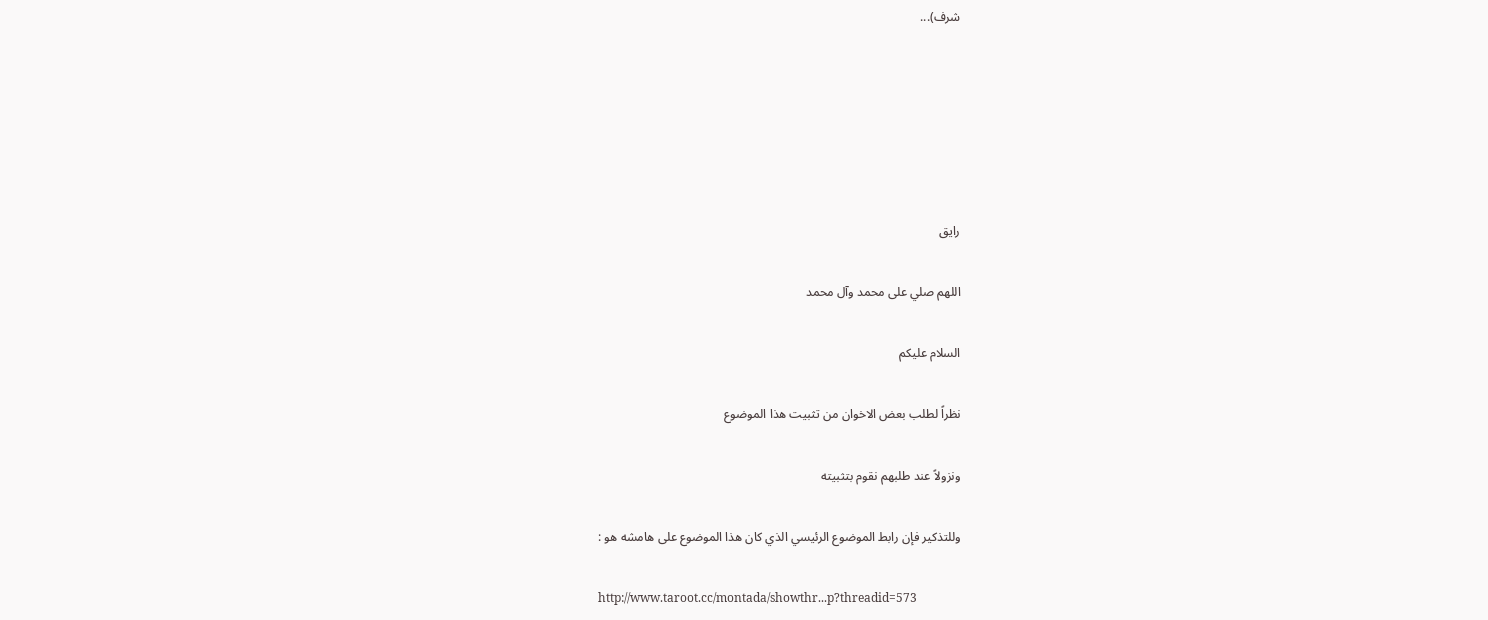شرف)...






رايق

اللهم صلي على محمد وآل محمد

السلام عليكم

نظراً لطلب بعض الاخوان من تثبيت هذا الموضوع

ونزولاً عند طلبهم نقوم بتثبيته

وللتذكير فإن رابط الموضوع الرئيسي الذي كان هذا الموضوع على هامشه هو :

http://www.taroot.cc/montada/showthr...p?threadid=573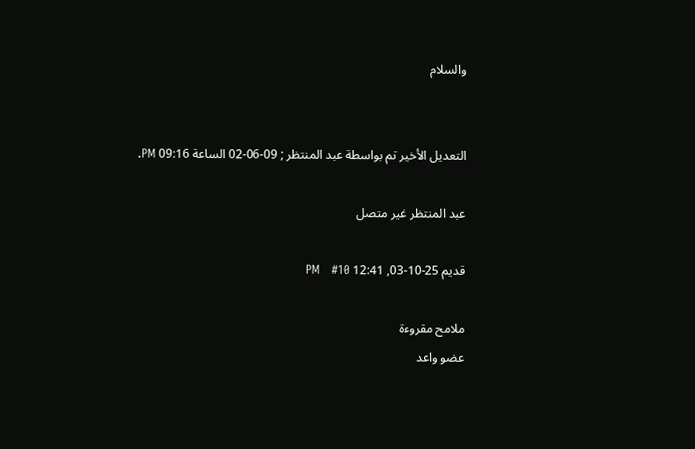والسلام


التعديل الأخير تم بواسطة عبد المنتظر ; 09-06-02 الساعة 09:16 PM.

عبد المنتظر غير متصل

قديم 25-10-03, 12:41 PM   #10

ملامح مقروءة
عضو واعد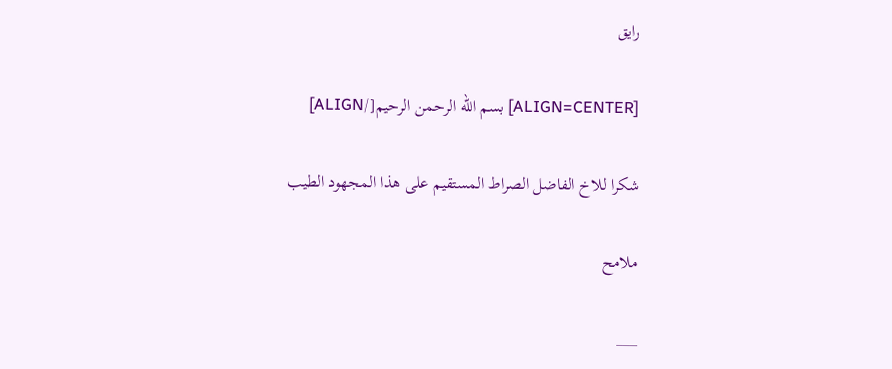رايق

[ALIGN=CENTER] بسم الله الرحمن الرحيم[/ALIGN]

شكرا للاخ الفاضل الصراط المستقيم على هذا المجهود الطيب

ملامح

___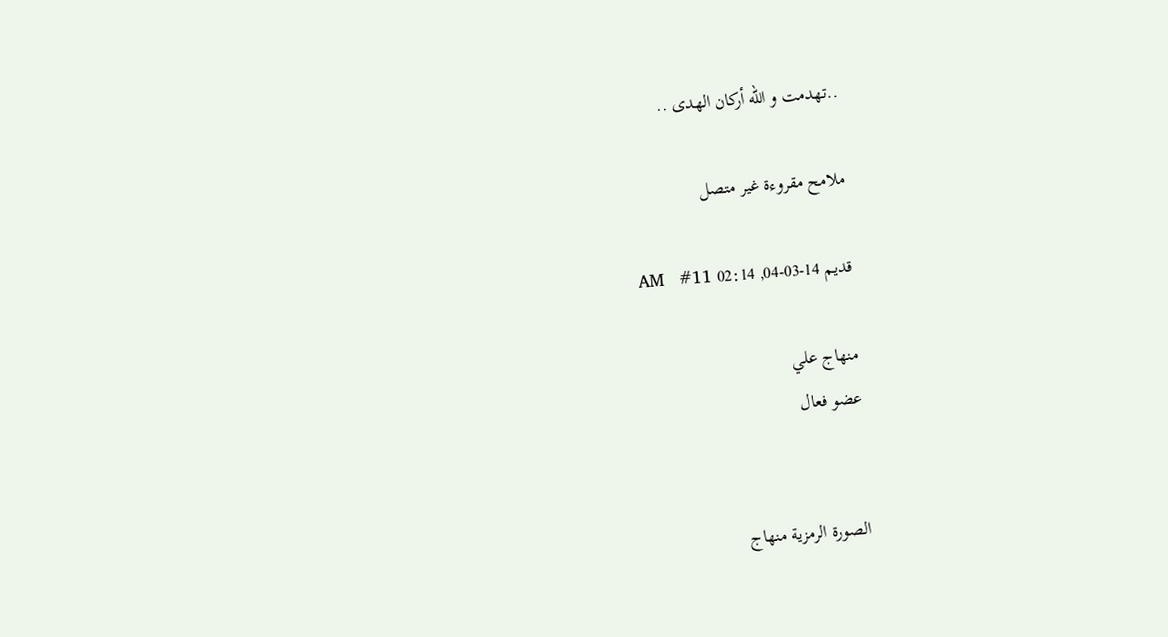..تهدمت و الله أركان الهدى ..

ملامح مقروءة غير متصل

قديم 14-03-04, 02:14 AM   #11

منهاج علي
عضو فعال


الصورة الرمزية منهاج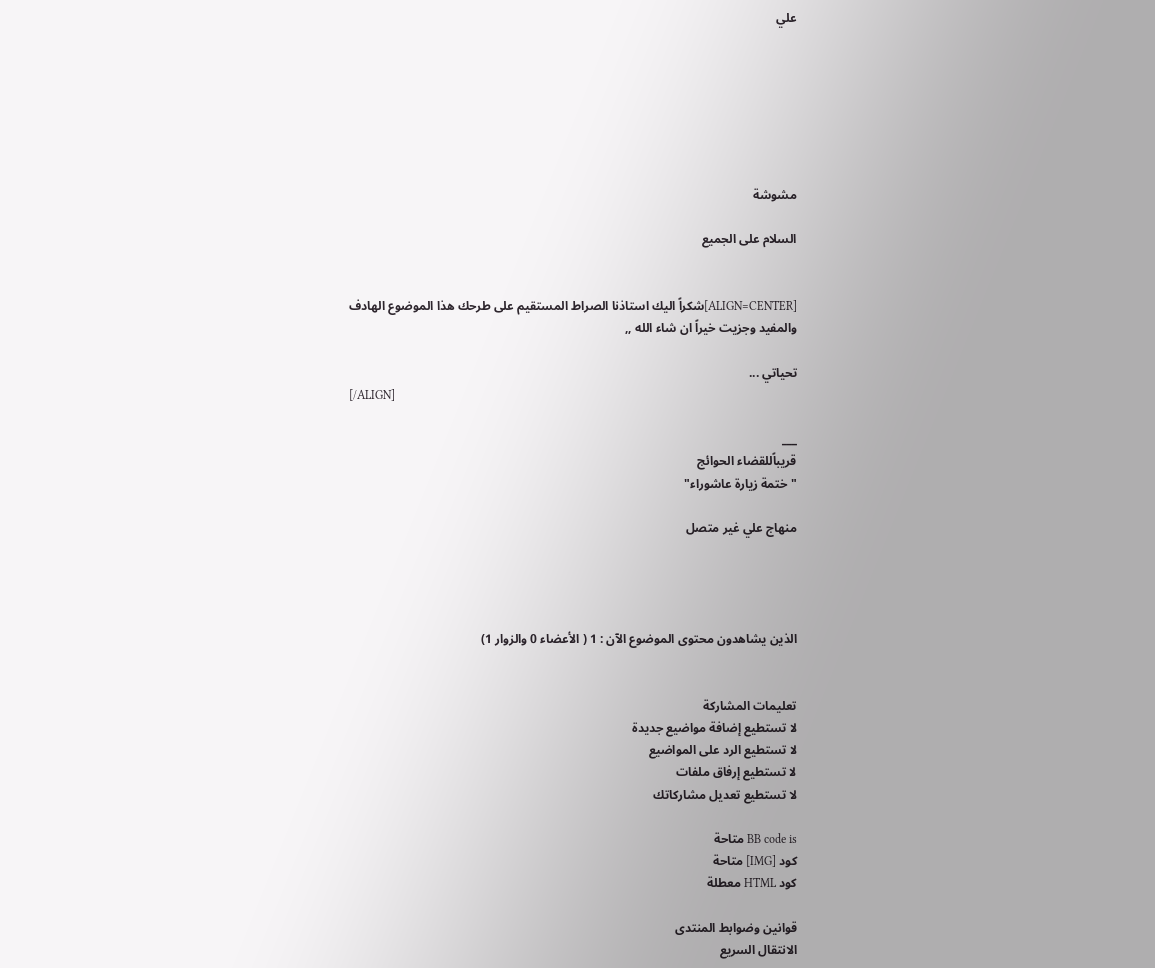علي







مشوشة

السلام على الجميع


[ALIGN=CENTER]شكراً اليك استاذنا الصراط المستقيم على طرحك هذا الموضوع الهادف
والمفيد وجزيت خيراً ان شاء الله ,,

تحياتي ...
[/ALIGN]

___
قريباًللقضاء الحوائج
"ختمة زيارة عاشوراء"

منهاج علي غير متصل




الذين يشاهدون محتوى الموضوع الآن : 1 ( الأعضاء 0 والزوار 1)


تعليمات المشاركة
لا تستطيع إضافة مواضيع جديدة
لا تستطيع الرد على المواضيع
لا تستطيع إرفاق ملفات
لا تستطيع تعديل مشاركاتك

BB code is متاحة
كود [IMG] متاحة
كود HTML معطلة

قوانين وضوابط المنتدى
الانتقال السريع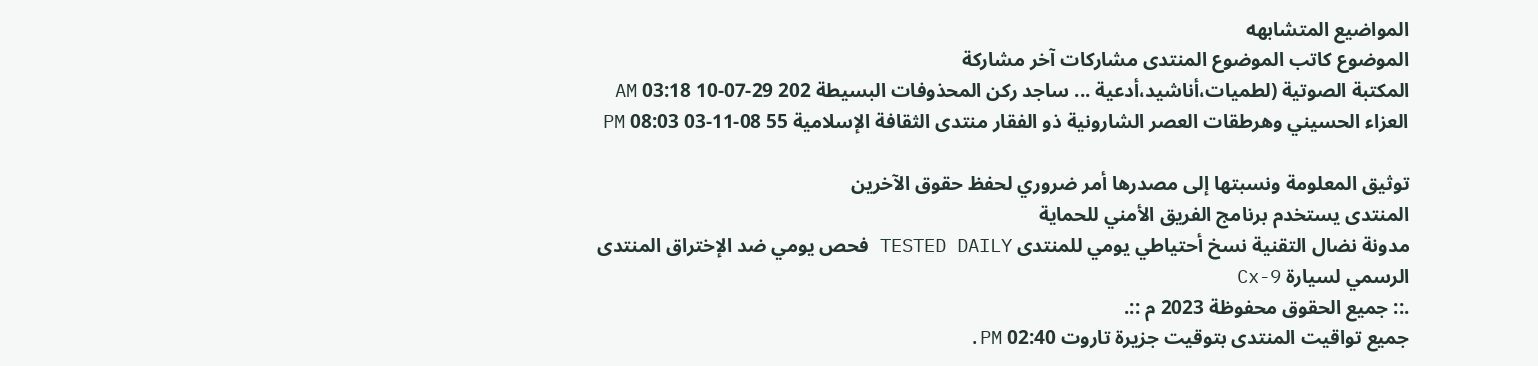المواضيع المتشابهه
الموضوع كاتب الموضوع المنتدى مشاركات آخر مشاركة
المكتبة الصوتية (لطميات،أناشيد،أدعية ... ساجد ركن المحذوفات البسيطة 202 29-07-10 03:18 AM
العزاء الحسيني وهرطقات العصر الشارونية ذو الفقار منتدى الثقافة الإسلامية 55 08-11-03 08:03 PM

توثيق المعلومة ونسبتها إلى مصدرها أمر ضروري لحفظ حقوق الآخرين
المنتدى يستخدم برنامج الفريق الأمني للحماية
مدونة نضال التقنية نسخ أحتياطي يومي للمنتدى TESTED DAILY فحص يومي ضد الإختراق المنتدى الرسمي لسيارة Cx-9
.:: جميع الحقوق محفوظة 2023 م ::.
جميع تواقيت المنتدى بتوقيت جزيرة تاروت 02:40 PM.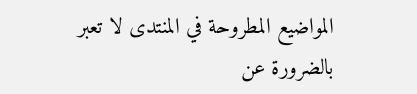المواضيع المطروحة في المنتدى لا تعبر بالضرورة عن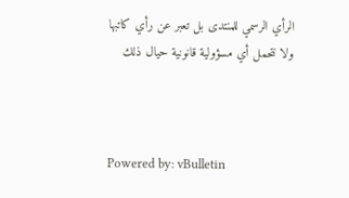الرأي الرسمي للمنتدى بل تعبر عن رأي كاتبها ولا نتحمل أي مسؤولية قانونية حيال ذلك



Powered by: vBulletin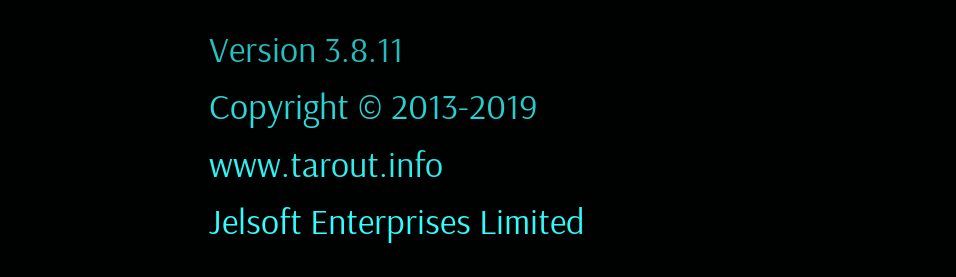Version 3.8.11
Copyright © 2013-2019 www.tarout.info
Jelsoft Enterprises Limited